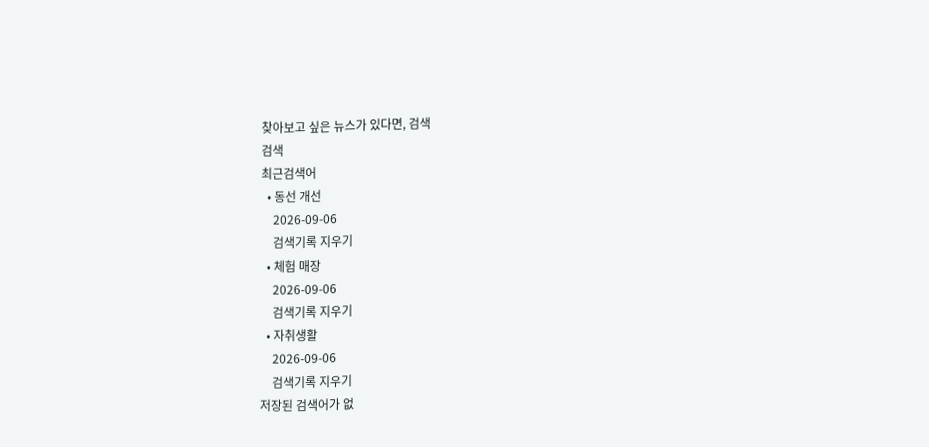찾아보고 싶은 뉴스가 있다면, 검색
검색
최근검색어
  • 동선 개선
    2026-09-06
    검색기록 지우기
  • 체험 매장
    2026-09-06
    검색기록 지우기
  • 자취생활
    2026-09-06
    검색기록 지우기
저장된 검색어가 없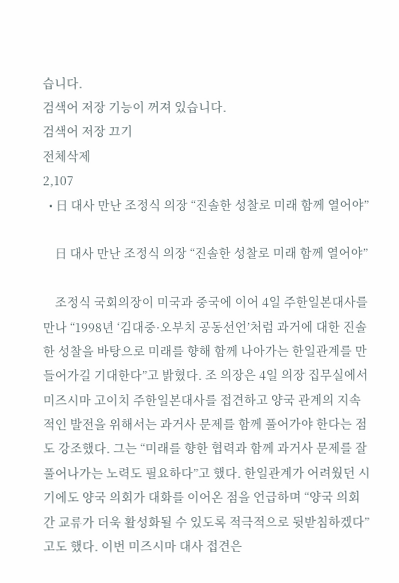습니다.
검색어 저장 기능이 꺼져 있습니다.
검색어 저장 끄기
전체삭제
2,107
  • 日 대사 만난 조정식 의장 “진솔한 성찰로 미래 함께 열어야”

    日 대사 만난 조정식 의장 “진솔한 성찰로 미래 함께 열어야”

    조정식 국회의장이 미국과 중국에 이어 4일 주한일본대사를 만나 “1998년 ‘김대중·오부치 공동선언’처럼 과거에 대한 진솔한 성찰을 바탕으로 미래를 향해 함께 나아가는 한일관계를 만들어가길 기대한다”고 밝혔다. 조 의장은 4일 의장 집무실에서 미즈시마 고이치 주한일본대사를 접견하고 양국 관계의 지속적인 발전을 위해서는 과거사 문제를 함께 풀어가야 한다는 점도 강조했다. 그는 “미래를 향한 협력과 함께 과거사 문제를 잘 풀어나가는 노력도 필요하다”고 했다. 한일관계가 어려웠던 시기에도 양국 의회가 대화를 이어온 점을 언급하며 “양국 의회 간 교류가 더욱 활성화될 수 있도록 적극적으로 뒷받침하겠다”고도 했다. 이번 미즈시마 대사 접견은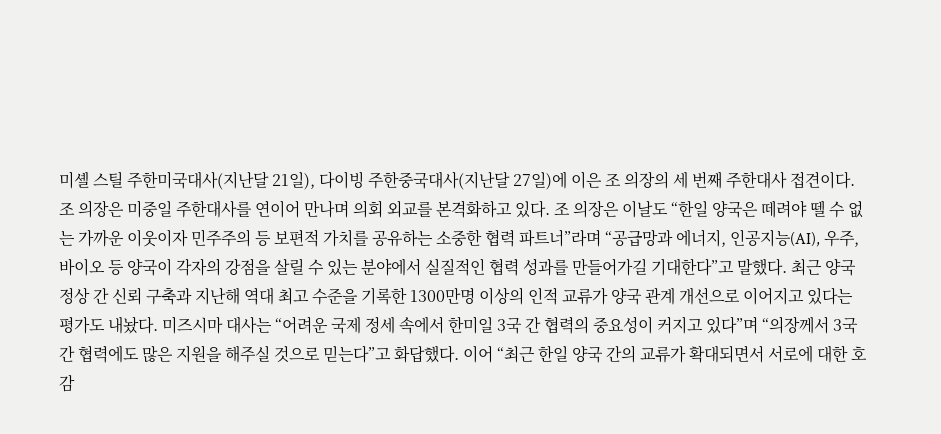미셸 스틸 주한미국대사(지난달 21일), 다이빙 주한중국대사(지난달 27일)에 이은 조 의장의 세 번째 주한대사 접견이다. 조 의장은 미중일 주한대사를 연이어 만나며 의회 외교를 본격화하고 있다. 조 의장은 이날도 “한일 양국은 떼려야 뗄 수 없는 가까운 이웃이자 민주주의 등 보편적 가치를 공유하는 소중한 협력 파트너”라며 “공급망과 에너지, 인공지능(AI), 우주, 바이오 등 양국이 각자의 강점을 살릴 수 있는 분야에서 실질적인 협력 성과를 만들어가길 기대한다”고 말했다. 최근 양국 정상 간 신뢰 구축과 지난해 역대 최고 수준을 기록한 1300만명 이상의 인적 교류가 양국 관계 개선으로 이어지고 있다는 평가도 내놨다. 미즈시마 대사는 “어려운 국제 정세 속에서 한미일 3국 간 협력의 중요성이 커지고 있다”며 “의장께서 3국 간 협력에도 많은 지원을 해주실 것으로 믿는다”고 화답했다. 이어 “최근 한일 양국 간의 교류가 확대되면서 서로에 대한 호감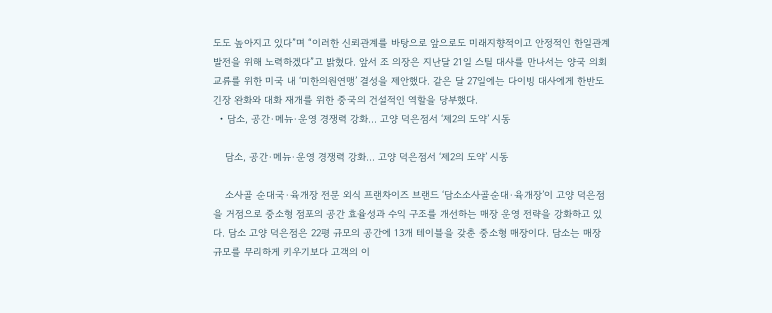도도 높아지고 있다”며 “이러한 신뢰관계를 바탕으로 앞으로도 미래지향적이고 안정적인 한일관계 발전을 위해 노력하겠다”고 밝혔다. 앞서 조 의장은 지난달 21일 스틸 대사를 만나서는 양국 의회 교류를 위한 미국 내 ‘미한의원연맹’ 결성을 제안했다. 같은 달 27일에는 다이빙 대사에게 한반도 긴장 완화와 대화 재개를 위한 중국의 건설적인 역할을 당부했다.
  • 담소, 공간·메뉴·운영 경쟁력 강화… 고양 덕은점서 ‘제2의 도약’ 시동

    담소, 공간·메뉴·운영 경쟁력 강화… 고양 덕은점서 ‘제2의 도약’ 시동

    소사골 순대국·육개장 전문 외식 프랜차이즈 브랜드 ‘담소소사골순대·육개장’이 고양 덕은점을 거점으로 중소형 점포의 공간 효율성과 수익 구조를 개선하는 매장 운영 전략을 강화하고 있다. 담소 고양 덕은점은 22평 규모의 공간에 13개 테이블을 갖춘 중소형 매장이다. 담소는 매장 규모를 무리하게 키우기보다 고객의 이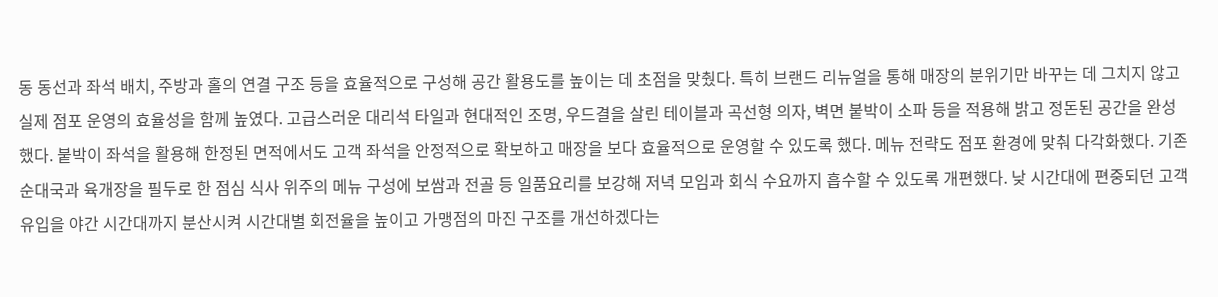동 동선과 좌석 배치, 주방과 홀의 연결 구조 등을 효율적으로 구성해 공간 활용도를 높이는 데 초점을 맞췄다. 특히 브랜드 리뉴얼을 통해 매장의 분위기만 바꾸는 데 그치지 않고 실제 점포 운영의 효율성을 함께 높였다. 고급스러운 대리석 타일과 현대적인 조명, 우드결을 살린 테이블과 곡선형 의자, 벽면 붙박이 소파 등을 적용해 밝고 정돈된 공간을 완성했다. 붙박이 좌석을 활용해 한정된 면적에서도 고객 좌석을 안정적으로 확보하고 매장을 보다 효율적으로 운영할 수 있도록 했다. 메뉴 전략도 점포 환경에 맞춰 다각화했다. 기존 순대국과 육개장을 필두로 한 점심 식사 위주의 메뉴 구성에 보쌈과 전골 등 일품요리를 보강해 저녁 모임과 회식 수요까지 흡수할 수 있도록 개편했다. 낮 시간대에 편중되던 고객 유입을 야간 시간대까지 분산시켜 시간대별 회전율을 높이고 가맹점의 마진 구조를 개선하겠다는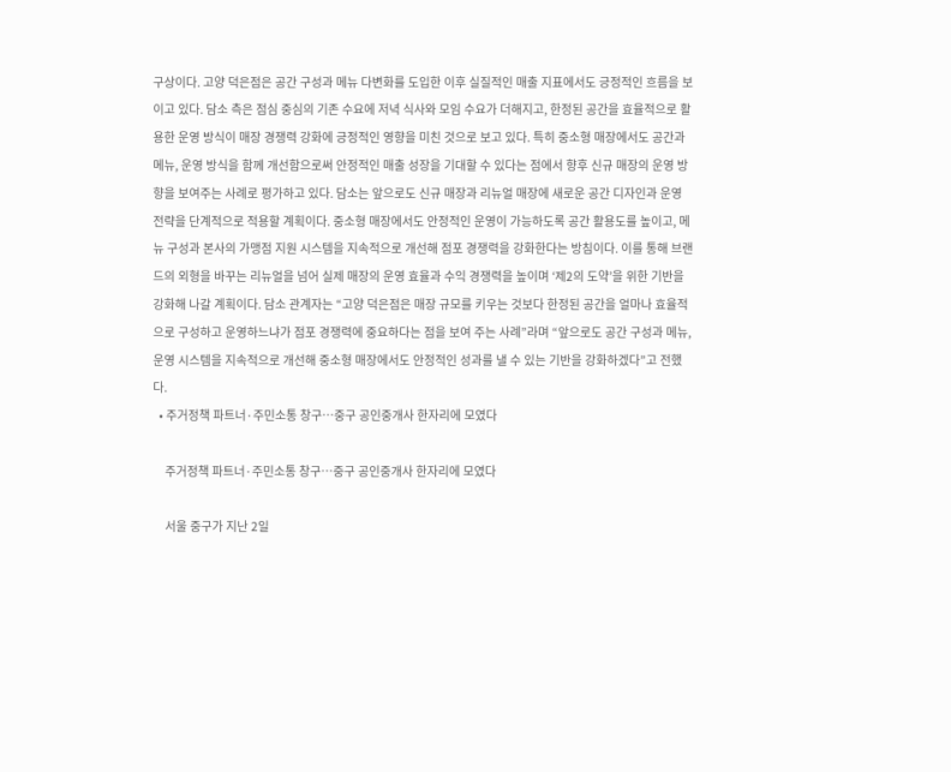구상이다. 고양 덕은점은 공간 구성과 메뉴 다변화를 도입한 이후 실질적인 매출 지표에서도 긍정적인 흐름을 보이고 있다. 담소 측은 점심 중심의 기존 수요에 저녁 식사와 모임 수요가 더해지고, 한정된 공간을 효율적으로 활용한 운영 방식이 매장 경쟁력 강화에 긍정적인 영향을 미친 것으로 보고 있다. 특히 중소형 매장에서도 공간과 메뉴, 운영 방식을 함께 개선함으로써 안정적인 매출 성장을 기대할 수 있다는 점에서 향후 신규 매장의 운영 방향을 보여주는 사례로 평가하고 있다. 담소는 앞으로도 신규 매장과 리뉴얼 매장에 새로운 공간 디자인과 운영 전략을 단계적으로 적용할 계획이다. 중소형 매장에서도 안정적인 운영이 가능하도록 공간 활용도를 높이고, 메뉴 구성과 본사의 가맹점 지원 시스템을 지속적으로 개선해 점포 경쟁력을 강화한다는 방침이다. 이를 통해 브랜드의 외형을 바꾸는 리뉴얼을 넘어 실제 매장의 운영 효율과 수익 경쟁력을 높이며 ‘제2의 도약’을 위한 기반을 강화해 나갈 계획이다. 담소 관계자는 “고양 덕은점은 매장 규모를 키우는 것보다 한정된 공간을 얼마나 효율적으로 구성하고 운영하느냐가 점포 경쟁력에 중요하다는 점을 보여 주는 사례”라며 “앞으로도 공간 구성과 메뉴, 운영 시스템을 지속적으로 개선해 중소형 매장에서도 안정적인 성과를 낼 수 있는 기반을 강화하겠다”고 전했다.
  • 주거정책 파트너·주민소통 창구…중구 공인중개사 한자리에 모였다

    주거정책 파트너·주민소통 창구…중구 공인중개사 한자리에 모였다

    서울 중구가 지난 2일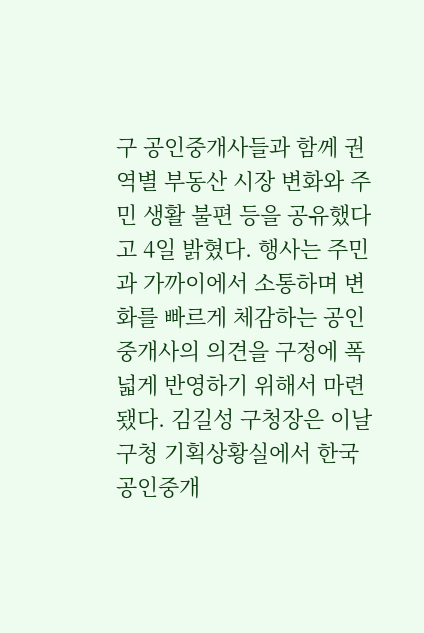구 공인중개사들과 함께 권역별 부동산 시장 변화와 주민 생활 불편 등을 공유했다고 4일 밝혔다. 행사는 주민과 가까이에서 소통하며 변화를 빠르게 체감하는 공인중개사의 의견을 구정에 폭넓게 반영하기 위해서 마련됐다. 김길성 구청장은 이날 구청 기획상황실에서 한국공인중개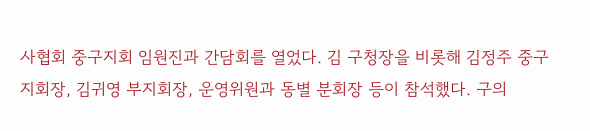사협회 중구지회 임원진과 간담회를 열었다. 김 구청장을 비롯해 김정주 중구지회장, 김귀영 부지회장, 운영위원과 동별 분회장 등이 참석했다. 구의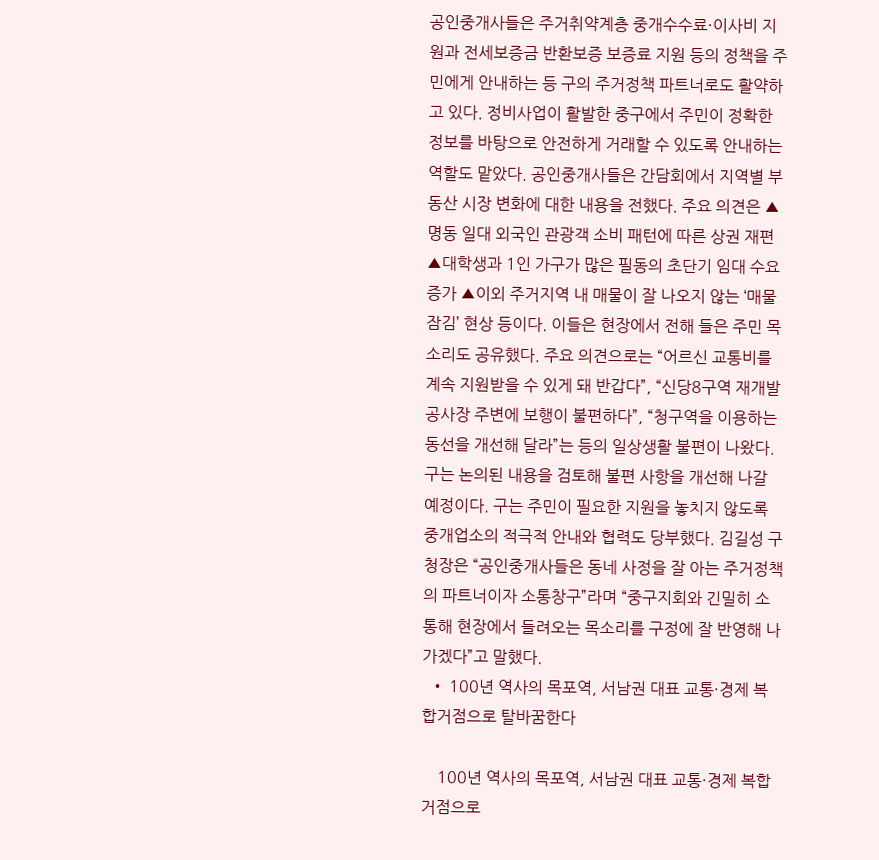공인중개사들은 주거취약계층 중개수수료·이사비 지원과 전세보증금 반환보증 보증료 지원 등의 정책을 주민에게 안내하는 등 구의 주거정책 파트너로도 활약하고 있다. 정비사업이 활발한 중구에서 주민이 정확한 정보를 바탕으로 안전하게 거래할 수 있도록 안내하는 역할도 맡았다. 공인중개사들은 간담회에서 지역별 부동산 시장 변화에 대한 내용을 전했다. 주요 의견은 ▲명동 일대 외국인 관광객 소비 패턴에 따른 상권 재편 ▲대학생과 1인 가구가 많은 필동의 초단기 임대 수요 증가 ▲이외 주거지역 내 매물이 잘 나오지 않는 ‘매물 잠김’ 현상 등이다. 이들은 현장에서 전해 들은 주민 목소리도 공유했다. 주요 의견으로는 “어르신 교통비를 계속 지원받을 수 있게 돼 반갑다”, “신당8구역 재개발 공사장 주변에 보행이 불편하다”, “청구역을 이용하는 동선을 개선해 달라”는 등의 일상생활 불편이 나왔다. 구는 논의된 내용을 검토해 불편 사항을 개선해 나갈 예정이다. 구는 주민이 필요한 지원을 놓치지 않도록 중개업소의 적극적 안내와 협력도 당부했다. 김길성 구청장은 “공인중개사들은 동네 사정을 잘 아는 주거정책의 파트너이자 소통창구”라며 “중구지회와 긴밀히 소통해 현장에서 들려오는 목소리를 구정에 잘 반영해 나가겠다”고 말했다.
  • 100년 역사의 목포역, 서남권 대표 교통·경제 복합거점으로 탈바꿈한다

    100년 역사의 목포역, 서남권 대표 교통·경제 복합거점으로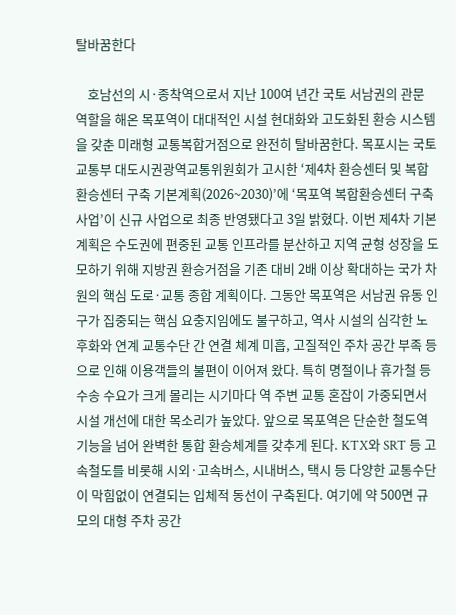탈바꿈한다

    호남선의 시·종착역으로서 지난 100여 년간 국토 서남권의 관문 역할을 해온 목포역이 대대적인 시설 현대화와 고도화된 환승 시스템을 갖춘 미래형 교통복합거점으로 완전히 탈바꿈한다. 목포시는 국토교통부 대도시권광역교통위원회가 고시한 ‘제4차 환승센터 및 복합환승센터 구축 기본계획(2026~2030)’에 ‘목포역 복합환승센터 구축사업’이 신규 사업으로 최종 반영됐다고 3일 밝혔다. 이번 제4차 기본계획은 수도권에 편중된 교통 인프라를 분산하고 지역 균형 성장을 도모하기 위해 지방권 환승거점을 기존 대비 2배 이상 확대하는 국가 차원의 핵심 도로·교통 종합 계획이다. 그동안 목포역은 서남권 유동 인구가 집중되는 핵심 요충지임에도 불구하고, 역사 시설의 심각한 노후화와 연계 교통수단 간 연결 체계 미흡, 고질적인 주차 공간 부족 등으로 인해 이용객들의 불편이 이어져 왔다. 특히 명절이나 휴가철 등 수송 수요가 크게 몰리는 시기마다 역 주변 교통 혼잡이 가중되면서 시설 개선에 대한 목소리가 높았다. 앞으로 목포역은 단순한 철도역 기능을 넘어 완벽한 통합 환승체계를 갖추게 된다. KTX와 SRT 등 고속철도를 비롯해 시외·고속버스, 시내버스, 택시 등 다양한 교통수단이 막힘없이 연결되는 입체적 동선이 구축된다. 여기에 약 500면 규모의 대형 주차 공간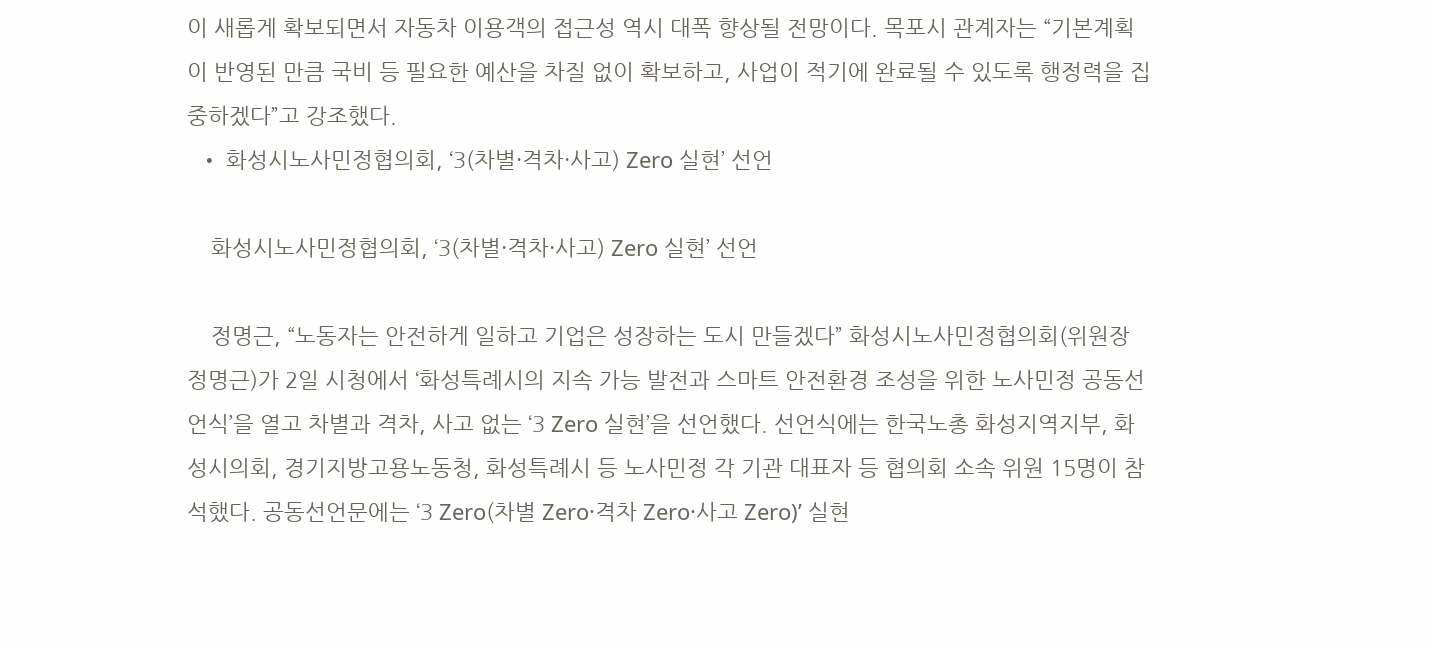이 새롭게 확보되면서 자동차 이용객의 접근성 역시 대폭 향상될 전망이다. 목포시 관계자는 “기본계획이 반영된 만큼 국비 등 필요한 예산을 차질 없이 확보하고, 사업이 적기에 완료될 수 있도록 행정력을 집중하겠다”고 강조했다.
  • 화성시노사민정협의회, ‘3(차별·격차·사고) Zero 실현’ 선언

    화성시노사민정협의회, ‘3(차별·격차·사고) Zero 실현’ 선언

    정명근, “노동자는 안전하게 일하고 기업은 성장하는 도시 만들겠다” 화성시노사민정협의회(위원장 정명근)가 2일 시청에서 ‘화성특례시의 지속 가능 발전과 스마트 안전환경 조성을 위한 노사민정 공동선언식’을 열고 차별과 격차, 사고 없는 ‘3 Zero 실현’을 선언했다. 선언식에는 한국노총 화성지역지부, 화성시의회, 경기지방고용노동청, 화성특례시 등 노사민정 각 기관 대표자 등 협의회 소속 위원 15명이 참석했다. 공동선언문에는 ‘3 Zero(차별 Zero·격차 Zero·사고 Zero)’ 실현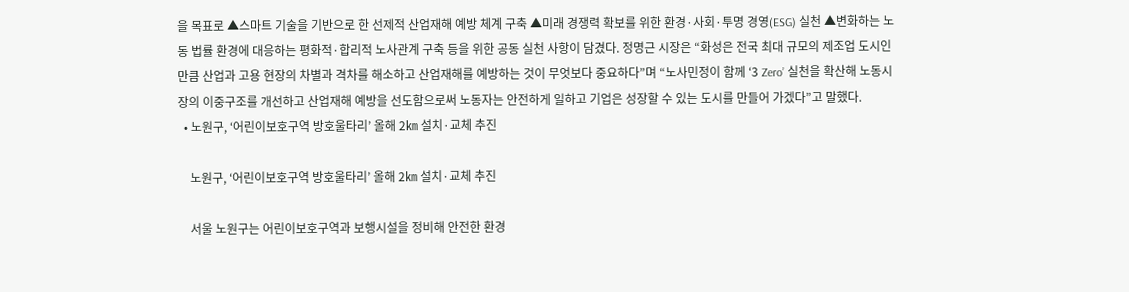을 목표로 ▲스마트 기술을 기반으로 한 선제적 산업재해 예방 체계 구축 ▲미래 경쟁력 확보를 위한 환경·사회·투명 경영(ESG) 실천 ▲변화하는 노동 법률 환경에 대응하는 평화적·합리적 노사관계 구축 등을 위한 공동 실천 사항이 담겼다. 정명근 시장은 “화성은 전국 최대 규모의 제조업 도시인 만큼 산업과 고용 현장의 차별과 격차를 해소하고 산업재해를 예방하는 것이 무엇보다 중요하다”며 “노사민정이 함께 ‘3 Zero’ 실천을 확산해 노동시장의 이중구조를 개선하고 산업재해 예방을 선도함으로써 노동자는 안전하게 일하고 기업은 성장할 수 있는 도시를 만들어 가겠다”고 말했다.
  • 노원구, ‘어린이보호구역 방호울타리’ 올해 2㎞ 설치·교체 추진

    노원구, ‘어린이보호구역 방호울타리’ 올해 2㎞ 설치·교체 추진

    서울 노원구는 어린이보호구역과 보행시설을 정비해 안전한 환경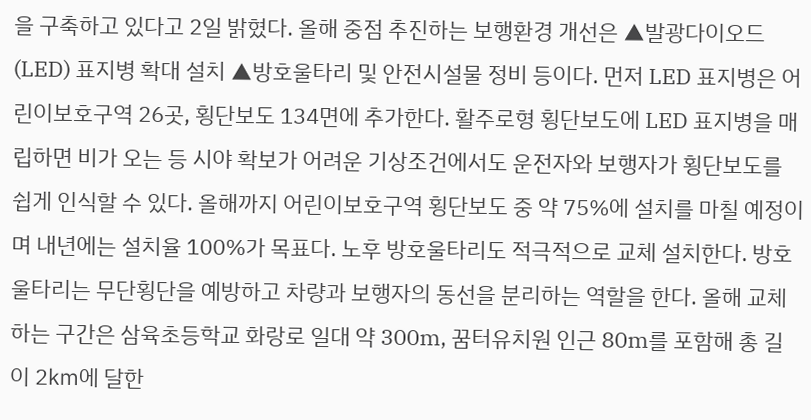을 구축하고 있다고 2일 밝혔다. 올해 중점 추진하는 보행환경 개선은 ▲발광다이오드(LED) 표지병 확대 설치 ▲방호울타리 및 안전시설물 정비 등이다. 먼저 LED 표지병은 어린이보호구역 26곳, 횡단보도 134면에 추가한다. 활주로형 횡단보도에 LED 표지병을 매립하면 비가 오는 등 시야 확보가 어려운 기상조건에서도 운전자와 보행자가 횡단보도를 쉽게 인식할 수 있다. 올해까지 어린이보호구역 횡단보도 중 약 75%에 설치를 마칠 예정이며 내년에는 설치율 100%가 목표다. 노후 방호울타리도 적극적으로 교체 설치한다. 방호울타리는 무단횡단을 예방하고 차량과 보행자의 동선을 분리하는 역할을 한다. 올해 교체하는 구간은 삼육초등학교 화랑로 일대 약 300m, 꿈터유치원 인근 80m를 포함해 총 길이 2㎞에 달한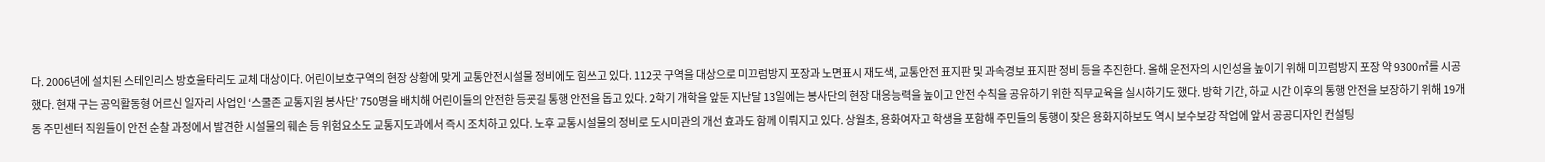다. 2006년에 설치된 스테인리스 방호울타리도 교체 대상이다. 어린이보호구역의 현장 상황에 맞게 교통안전시설물 정비에도 힘쓰고 있다. 112곳 구역을 대상으로 미끄럼방지 포장과 노면표시 재도색, 교통안전 표지판 및 과속경보 표지판 정비 등을 추진한다. 올해 운전자의 시인성을 높이기 위해 미끄럼방지 포장 약 9300㎡를 시공했다. 현재 구는 공익활동형 어르신 일자리 사업인 ‘스쿨존 교통지원 봉사단’ 750명을 배치해 어린이들의 안전한 등굣길 통행 안전을 돕고 있다. 2학기 개학을 앞둔 지난달 13일에는 봉사단의 현장 대응능력을 높이고 안전 수칙을 공유하기 위한 직무교육을 실시하기도 했다. 방학 기간, 하교 시간 이후의 통행 안전을 보장하기 위해 19개 동 주민센터 직원들이 안전 순찰 과정에서 발견한 시설물의 훼손 등 위험요소도 교통지도과에서 즉시 조치하고 있다. 노후 교통시설물의 정비로 도시미관의 개선 효과도 함께 이뤄지고 있다. 상월초, 용화여자고 학생을 포함해 주민들의 통행이 잦은 용화지하보도 역시 보수보강 작업에 앞서 공공디자인 컨설팅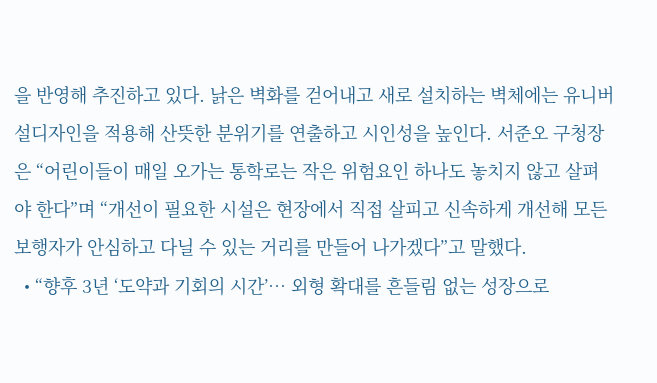을 반영해 추진하고 있다. 낡은 벽화를 걷어내고 새로 설치하는 벽체에는 유니버설디자인을 적용해 산뜻한 분위기를 연출하고 시인성을 높인다. 서준오 구청장은 “어린이들이 매일 오가는 통학로는 작은 위험요인 하나도 놓치지 않고 살펴야 한다”며 “개선이 필요한 시설은 현장에서 직접 살피고 신속하게 개선해 모든 보행자가 안심하고 다닐 수 있는 거리를 만들어 나가겠다”고 말했다.
  • “향후 3년 ‘도약과 기회의 시간’… 외형 확대를 흔들림 없는 성장으로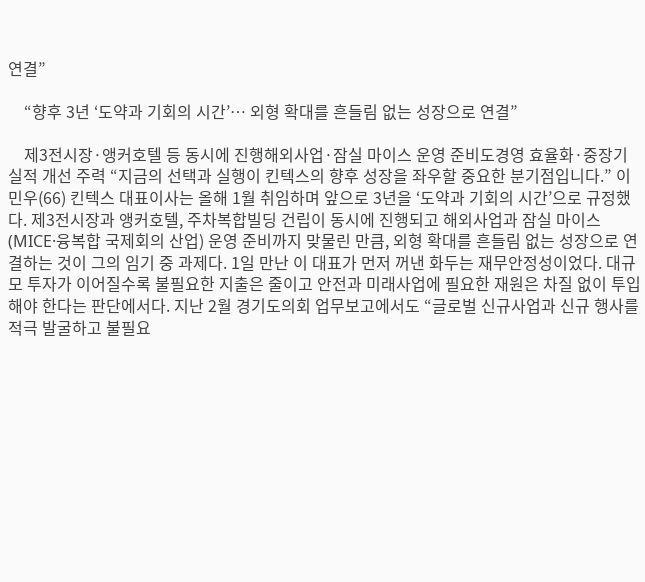연결”

    “향후 3년 ‘도약과 기회의 시간’… 외형 확대를 흔들림 없는 성장으로 연결”

    제3전시장·앵커호텔 등 동시에 진행해외사업·잠실 마이스 운영 준비도경영 효율화·중장기 실적 개선 주력 “지금의 선택과 실행이 킨텍스의 향후 성장을 좌우할 중요한 분기점입니다.” 이민우(66) 킨텍스 대표이사는 올해 1월 취임하며 앞으로 3년을 ‘도약과 기회의 시간’으로 규정했다. 제3전시장과 앵커호텔, 주차복합빌딩 건립이 동시에 진행되고 해외사업과 잠실 마이스(MICE·융복합 국제회의 산업) 운영 준비까지 맞물린 만큼, 외형 확대를 흔들림 없는 성장으로 연결하는 것이 그의 임기 중 과제다. 1일 만난 이 대표가 먼저 꺼낸 화두는 재무안정성이었다. 대규모 투자가 이어질수록 불필요한 지출은 줄이고 안전과 미래사업에 필요한 재원은 차질 없이 투입해야 한다는 판단에서다. 지난 2월 경기도의회 업무보고에서도 “글로벌 신규사업과 신규 행사를 적극 발굴하고 불필요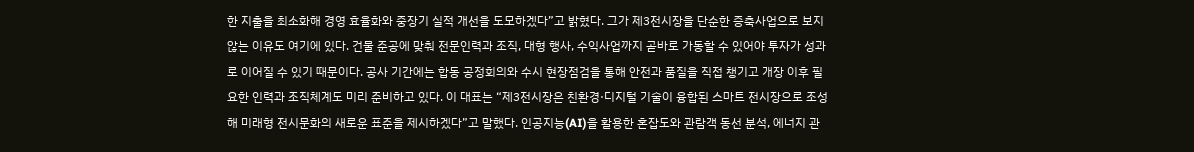한 지출을 최소화해 경영 효율화와 중장기 실적 개선을 도모하겠다”고 밝혔다. 그가 제3전시장을 단순한 증축사업으로 보지 않는 이유도 여기에 있다. 건물 준공에 맞춰 전문인력과 조직, 대형 행사, 수익사업까지 곧바로 가동할 수 있어야 투자가 성과로 이어질 수 있기 때문이다. 공사 기간에는 합동 공정회의와 수시 현장점검을 통해 안전과 품질을 직접 챙기고 개장 이후 필요한 인력과 조직체계도 미리 준비하고 있다. 이 대표는 “제3전시장은 친환경·디지털 기술이 융합된 스마트 전시장으로 조성해 미래형 전시문화의 새로운 표준을 제시하겠다”고 말했다. 인공지능(AI)을 활용한 혼잡도와 관람객 동선 분석, 에너지 관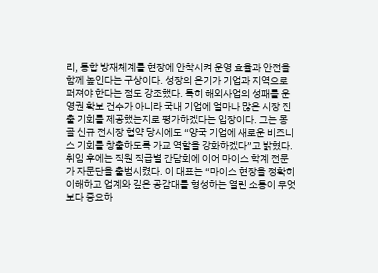리, 통합 방재체계를 현장에 안착시켜 운영 효율과 안전을 함께 높인다는 구상이다. 성장의 온기가 기업과 지역으로 퍼져야 한다는 점도 강조했다. 특히 해외사업의 성패를 운영권 확보 건수가 아니라 국내 기업에 얼마나 많은 시장 진출 기회를 제공했는지로 평가하겠다는 입장이다. 그는 몽골 신규 전시장 협약 당시에도 “양국 기업에 새로운 비즈니스 기회를 창출하도록 가교 역할을 강화하겠다”고 밝혔다. 취임 후에는 직원 직급별 간담회에 이어 마이스 학계 전문가 자문단을 출범시켰다. 이 대표는 “마이스 현장을 정확히 이해하고 업계와 깊은 공감대를 형성하는 열린 소통이 무엇보다 중요하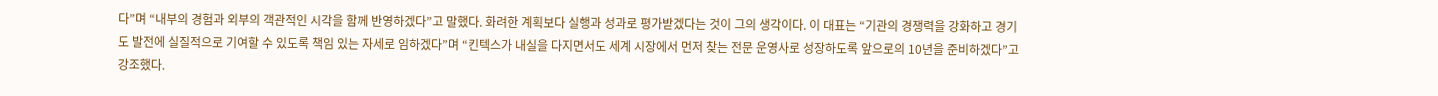다”며 “내부의 경험과 외부의 객관적인 시각을 함께 반영하겠다”고 말했다. 화려한 계획보다 실행과 성과로 평가받겠다는 것이 그의 생각이다. 이 대표는 “기관의 경쟁력을 강화하고 경기도 발전에 실질적으로 기여할 수 있도록 책임 있는 자세로 임하겠다”며 “킨텍스가 내실을 다지면서도 세계 시장에서 먼저 찾는 전문 운영사로 성장하도록 앞으로의 10년을 준비하겠다”고 강조했다.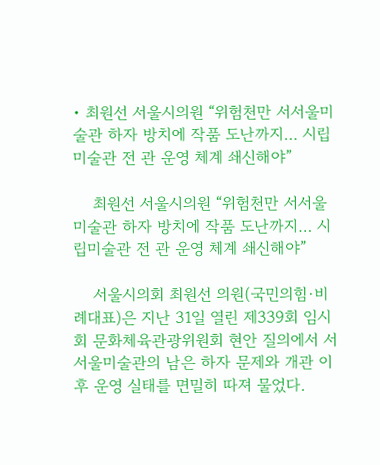• 최원선 서울시의원 “위험천만 서서울미술관 하자 방치에 작품 도난까지… 시립미술관 전 관 운영 체계 쇄신해야”

    최원선 서울시의원 “위험천만 서서울미술관 하자 방치에 작품 도난까지… 시립미술관 전 관 운영 체계 쇄신해야”

    서울시의회 최원선 의원(국민의힘·비례대표)은 지난 31일 열린 제339회 임시회 문화체육관광위원회 현안 질의에서 서서울미술관의 남은 하자 문제와 개관 이후 운영 실태를 면밀히 따져 물었다.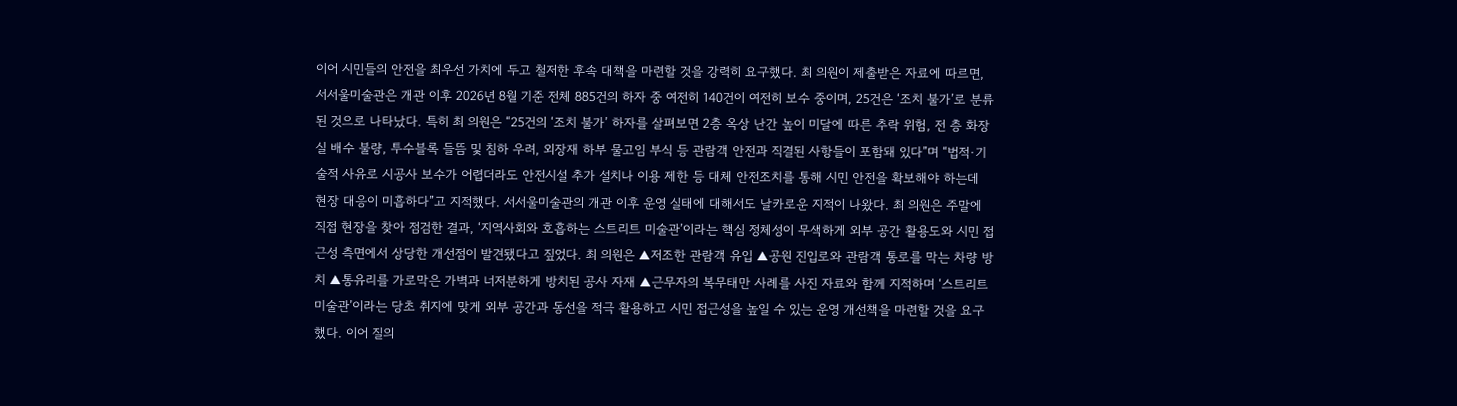이어 시민들의 안전을 최우선 가치에 두고 철저한 후속 대책을 마련할 것을 강력히 요구했다. 최 의원이 제출받은 자료에 따르면, 서서울미술관은 개관 이후 2026년 8월 기준 전체 885건의 하자 중 여전히 140건이 여전히 보수 중이며, 25건은 ‘조치 불가’로 분류된 것으로 나타났다. 특히 최 의원은 “25건의 ‘조치 불가’ 하자를 살펴보면 2층 옥상 난간 높이 미달에 따른 추락 위험, 전 층 화장실 배수 불량, 투수블록 들뜸 및 침하 우려, 외장재 하부 물고임 부식 등 관람객 안전과 직결된 사항들이 포함돼 있다”며 “법적·기술적 사유로 시공사 보수가 어렵더라도 안전시설 추가 설치나 이용 제한 등 대체 안전조치를 통해 시민 안전을 확보해야 하는데 현장 대응이 미흡하다”고 지적했다. 서서울미술관의 개관 이후 운영 실태에 대해서도 날카로운 지적이 나왔다. 최 의원은 주말에 직접 현장을 찾아 점검한 결과, ‘지역사회와 호흡하는 스트리트 미술관’이라는 핵심 정체성이 무색하게 외부 공간 활용도와 시민 접근성 측면에서 상당한 개선점이 발견됐다고 짚었다. 최 의원은 ▲저조한 관람객 유입 ▲공원 진입로와 관람객 통로를 막는 차량 방치 ▲통유리를 가로막은 가벽과 너저분하게 방치된 공사 자재 ▲근무자의 복무태만 사례를 사진 자료와 함께 지적하며 ‘스트리트 미술관’이라는 당초 취지에 맞게 외부 공간과 동선을 적극 활용하고 시민 접근성을 높일 수 있는 운영 개선책을 마련할 것을 요구했다. 이어 질의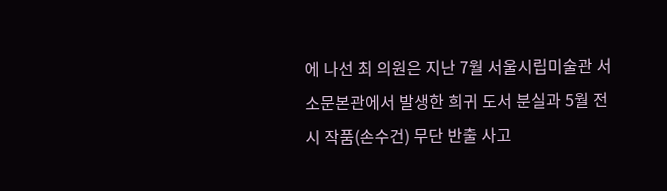에 나선 최 의원은 지난 7월 서울시립미술관 서소문본관에서 발생한 희귀 도서 분실과 5월 전시 작품(손수건) 무단 반출 사고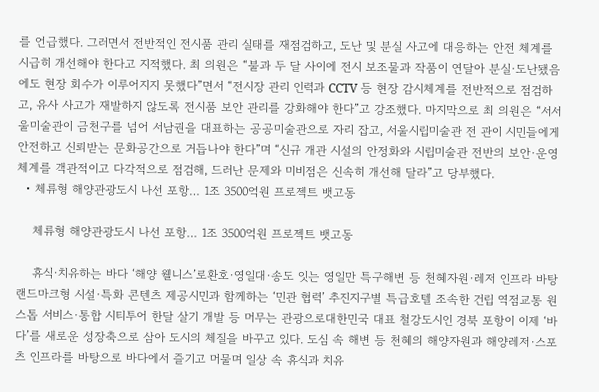를 언급했다. 그러면서 전반적인 전시품 관리 실태를 재점검하고, 도난 및 분실 사고에 대응하는 안전 체계를 시급히 개선해야 한다고 지적했다. 최 의원은 “불과 두 달 사이에 전시 보조물과 작품이 연달아 분실·도난됐음에도 현장 회수가 이루어지지 못했다”면서 “전시장 관리 인력과 CCTV 등 현장 감시체계를 전반적으로 점검하고, 유사 사고가 재발하지 않도록 전시품 보안 관리를 강화해야 한다”고 강조했다. 마지막으로 최 의원은 “서서울미술관이 금천구를 넘어 서남권을 대표하는 공공미술관으로 자리 잡고, 서울시립미술관 전 관이 시민들에게 안전하고 신뢰받는 문화공간으로 거듭나야 한다”며 “신규 개관 시설의 안정화와 시립미술관 전반의 보안·운영 체계를 객관적이고 다각적으로 점검해, 드러난 문제와 미비점은 신속히 개선해 달라”고 당부했다.
  • 체류형 해양관광도시 나선 포항… 1조 3500억원 프로젝트 뱃고동

    체류형 해양관광도시 나선 포항… 1조 3500억원 프로젝트 뱃고동

    휴식·치유하는 바다 ‘해양 웰니스’로환호·영일대·송도 잇는 영일만 특구해변 등 천혜자원·레저 인프라 바탕랜드마크형 시설·특화 콘텐츠 제공시민과 함께하는 ‘민관 협력’ 추진지구별 특급호텔 조속한 건립 역점교통 원스톱 서비스·통합 시티투어 한달 살기 개발 등 머무는 관광으로대한민국 대표 철강도시인 경북 포항이 이제 ‘바다’를 새로운 성장축으로 삼아 도시의 체질을 바꾸고 있다. 도심 속 해변 등 천혜의 해양자원과 해양레저·스포츠 인프라를 바탕으로 바다에서 즐기고 머물며 일상 속 휴식과 치유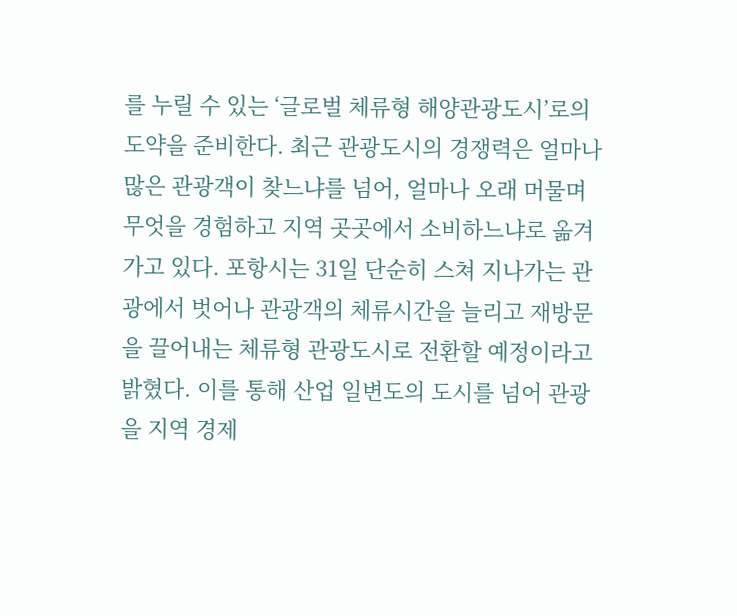를 누릴 수 있는 ‘글로벌 체류형 해양관광도시’로의 도약을 준비한다. 최근 관광도시의 경쟁력은 얼마나 많은 관광객이 찾느냐를 넘어, 얼마나 오래 머물며 무엇을 경험하고 지역 곳곳에서 소비하느냐로 옮겨가고 있다. 포항시는 31일 단순히 스쳐 지나가는 관광에서 벗어나 관광객의 체류시간을 늘리고 재방문을 끌어내는 체류형 관광도시로 전환할 예정이라고 밝혔다. 이를 통해 산업 일변도의 도시를 넘어 관광을 지역 경제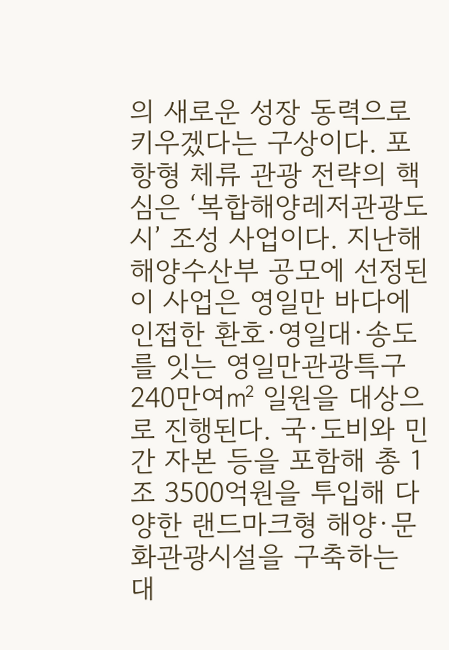의 새로운 성장 동력으로 키우겠다는 구상이다. 포항형 체류 관광 전략의 핵심은 ‘복합해양레저관광도시’ 조성 사업이다. 지난해 해양수산부 공모에 선정된 이 사업은 영일만 바다에 인접한 환호·영일대·송도를 잇는 영일만관광특구 240만여㎡ 일원을 대상으로 진행된다. 국·도비와 민간 자본 등을 포함해 총 1조 3500억원을 투입해 다양한 랜드마크형 해양·문화관광시설을 구축하는 대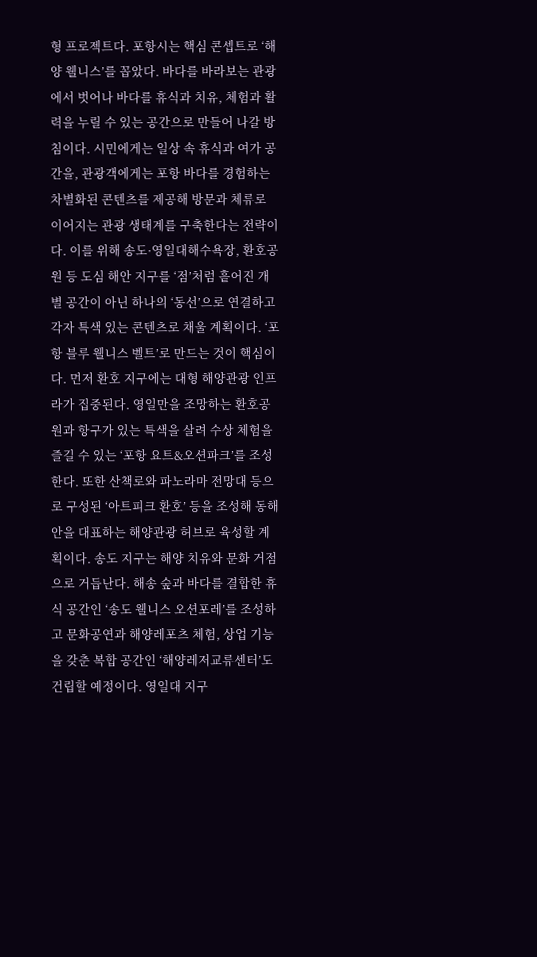형 프로젝트다. 포항시는 핵심 콘셉트로 ‘해양 웰니스’를 꼽았다. 바다를 바라보는 관광에서 벗어나 바다를 휴식과 치유, 체험과 활력을 누릴 수 있는 공간으로 만들어 나갈 방침이다. 시민에게는 일상 속 휴식과 여가 공간을, 관광객에게는 포항 바다를 경험하는 차별화된 콘텐츠를 제공해 방문과 체류로 이어지는 관광 생태계를 구축한다는 전략이다. 이를 위해 송도·영일대해수욕장, 환호공원 등 도심 해안 지구를 ‘점’처럼 흩어진 개별 공간이 아닌 하나의 ‘동선’으로 연결하고 각자 특색 있는 콘텐츠로 채울 계획이다. ‘포항 블루 웰니스 벨트’로 만드는 것이 핵심이다. 먼저 환호 지구에는 대형 해양관광 인프라가 집중된다. 영일만을 조망하는 환호공원과 항구가 있는 특색을 살려 수상 체험을 즐길 수 있는 ‘포항 요트&오션파크’를 조성한다. 또한 산책로와 파노라마 전망대 등으로 구성된 ‘아트피크 환호’ 등을 조성해 동해안을 대표하는 해양관광 허브로 육성할 계획이다. 송도 지구는 해양 치유와 문화 거점으로 거듭난다. 해송 숲과 바다를 결합한 휴식 공간인 ‘송도 웰니스 오션포레’를 조성하고 문화공연과 해양레포츠 체험, 상업 기능을 갖춘 복합 공간인 ‘해양레저교류센터’도 건립할 예정이다. 영일대 지구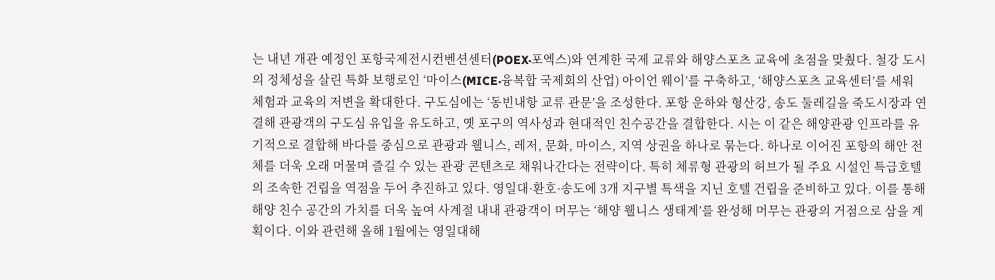는 내년 개관 예정인 포항국제전시컨벤션센터(POEX·포엑스)와 연계한 국제 교류와 해양스포츠 교육에 초점을 맞췄다. 철강 도시의 정체성을 살린 특화 보행로인 ‘마이스(MICE·융복합 국제회의 산업) 아이언 웨이’를 구축하고, ‘해양스포츠 교육센터’를 세워 체험과 교육의 저변을 확대한다. 구도심에는 ‘동빈내항 교류 관문’을 조성한다. 포항 운하와 형산강, 송도 둘레길을 죽도시장과 연결해 관광객의 구도심 유입을 유도하고, 옛 포구의 역사성과 현대적인 친수공간을 결합한다. 시는 이 같은 해양관광 인프라를 유기적으로 결합해 바다를 중심으로 관광과 웰니스, 레저, 문화, 마이스, 지역 상권을 하나로 묶는다. 하나로 이어진 포항의 해안 전체를 더욱 오래 머물며 즐길 수 있는 관광 콘텐츠로 채워나간다는 전략이다. 특히 체류형 관광의 허브가 될 주요 시설인 특급호텔의 조속한 건립을 역점을 두어 추진하고 있다. 영일대·환호·송도에 3개 지구별 특색을 지닌 호텔 건립을 준비하고 있다. 이를 통해 해양 친수 공간의 가치를 더욱 높여 사계절 내내 관광객이 머무는 ‘해양 웰니스 생태계’를 완성해 머무는 관광의 거점으로 삼을 계획이다. 이와 관련해 올해 1월에는 영일대해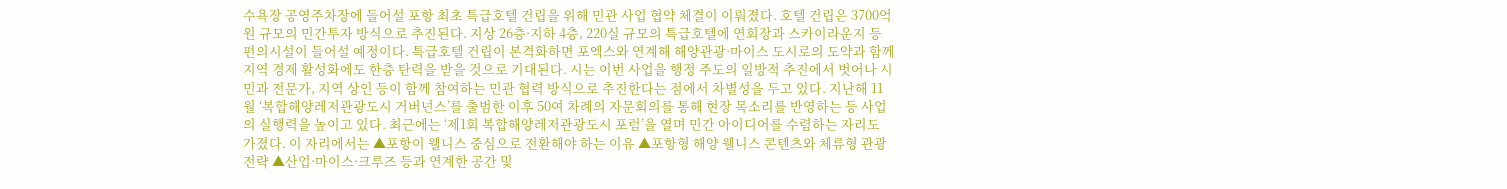수욕장 공영주차장에 들어설 포항 최초 특급호텔 건립을 위해 민관 사업 협약 체결이 이뤄졌다. 호텔 건립은 3700억원 규모의 민간투자 방식으로 추진된다. 지상 26층·지하 4층, 220실 규모의 특급호텔에 연회장과 스카이라운지 등 편의시설이 들어설 예정이다. 특급호텔 건립이 본격화하면 포엑스와 연계해 해양관광·마이스 도시로의 도약과 함께 지역 경제 활성화에도 한층 탄력을 받을 것으로 기대된다. 시는 이번 사업을 행정 주도의 일방적 추진에서 벗어나 시민과 전문가, 지역 상인 등이 함께 참여하는 민관 협력 방식으로 추진한다는 점에서 차별성을 두고 있다. 지난해 11월 ‘복합해양레저관광도시 거버넌스’를 출범한 이후 50여 차례의 자문회의를 통해 현장 목소리를 반영하는 등 사업의 실행력을 높이고 있다. 최근에는 ‘제1회 복합해양레저관광도시 포럼’을 열며 민간 아이디어를 수렴하는 자리도 가졌다. 이 자리에서는 ▲포항이 웰니스 중심으로 전환해야 하는 이유 ▲포항형 해양 웰니스 콘텐츠와 체류형 관광 전략 ▲산업·마이스·크루즈 등과 연계한 공간 및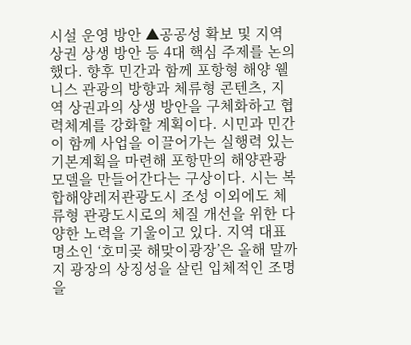시설 운영 방안 ▲공공성 확보 및 지역 상권 상생 방안 등 4대 핵심 주제를 논의했다. 향후 민간과 함께 포항형 해양 웰니스 관광의 방향과 체류형 콘텐츠, 지역 상권과의 상생 방안을 구체화하고 협력체계를 강화할 계획이다. 시민과 민간이 함께 사업을 이끌어가는 실행력 있는 기본계획을 마련해 포항만의 해양관광 모델을 만들어간다는 구상이다. 시는 복합해양레저관광도시 조성 이외에도 체류형 관광도시로의 체질 개선을 위한 다양한 노력을 기울이고 있다. 지역 대표 명소인 ‘호미곶 해맞이광장’은 올해 말까지 광장의 상징성을 살린 입체적인 조명을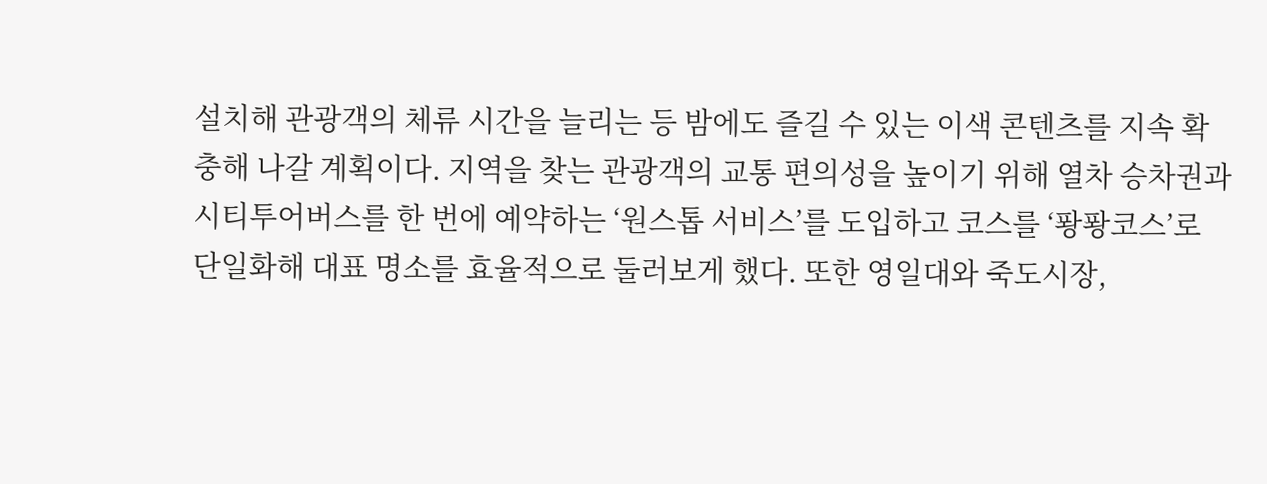설치해 관광객의 체류 시간을 늘리는 등 밤에도 즐길 수 있는 이색 콘텐츠를 지속 확충해 나갈 계획이다. 지역을 찾는 관광객의 교통 편의성을 높이기 위해 열차 승차권과 시티투어버스를 한 번에 예약하는 ‘원스톱 서비스’를 도입하고 코스를 ‘퐝퐝코스’로 단일화해 대표 명소를 효율적으로 둘러보게 했다. 또한 영일대와 죽도시장,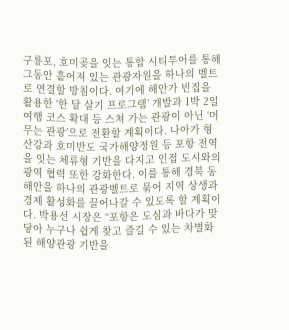구룡포, 호미곶을 잇는 통합 시티투어를 통해 그동안 흩어져 있는 관광자원을 하나의 벨트로 연결할 방침이다. 여기에 해안가 빈집을 활용한 ‘한 달 살기 프로그램’ 개발과 1박 2일 여행 코스 확대 등 스쳐 가는 관광이 아닌 ‘머무는 관광’으로 전환할 계획이다. 나아가 형산강과 호미반도 국가해양정원 등 포항 전역을 잇는 체류형 기반을 다지고 인접 도시와의 광역 협력 또한 강화한다. 이를 통해 경북 동해안을 하나의 관광벨트로 묶어 지역 상생과 경제 활성화를 끌어나갈 수 있도록 할 계획이다. 박용선 시장은 “포항은 도심과 바다가 맞닿아 누구나 쉽게 찾고 즐길 수 있는 차별화된 해양관광 기반을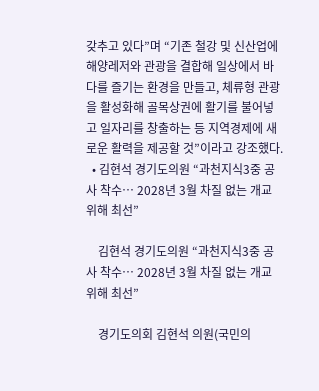갖추고 있다”며 “기존 철강 및 신산업에 해양레저와 관광을 결합해 일상에서 바다를 즐기는 환경을 만들고, 체류형 관광을 활성화해 골목상권에 활기를 불어넣고 일자리를 창출하는 등 지역경제에 새로운 활력을 제공할 것”이라고 강조했다.
  • 김현석 경기도의원 “과천지식3중 공사 착수… 2028년 3월 차질 없는 개교 위해 최선”

    김현석 경기도의원 “과천지식3중 공사 착수… 2028년 3월 차질 없는 개교 위해 최선”

    경기도의회 김현석 의원(국민의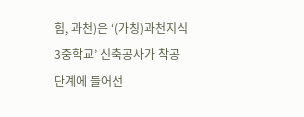힘, 과천)은 ‘(가칭)과천지식3중학교’ 신축공사가 착공 단계에 들어선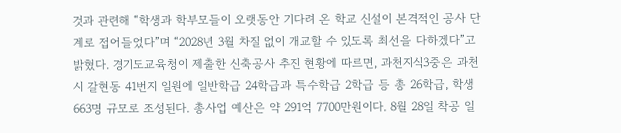것과 관련해 “학생과 학부모들이 오랫동안 기다려 온 학교 신설이 본격적인 공사 단계로 접어들었다”며 “2028년 3월 차질 없이 개교할 수 있도록 최선을 다하겠다”고 밝혔다. 경기도교육청이 제출한 신축공사 추진 현황에 따르면, 과천지식3중은 과천시 갈현동 41번지 일원에 일반학급 24학급과 특수학급 2학급 등 총 26학급, 학생 663명 규모로 조성된다. 총사업 예산은 약 291억 7700만원이다. 8월 28일 착공 일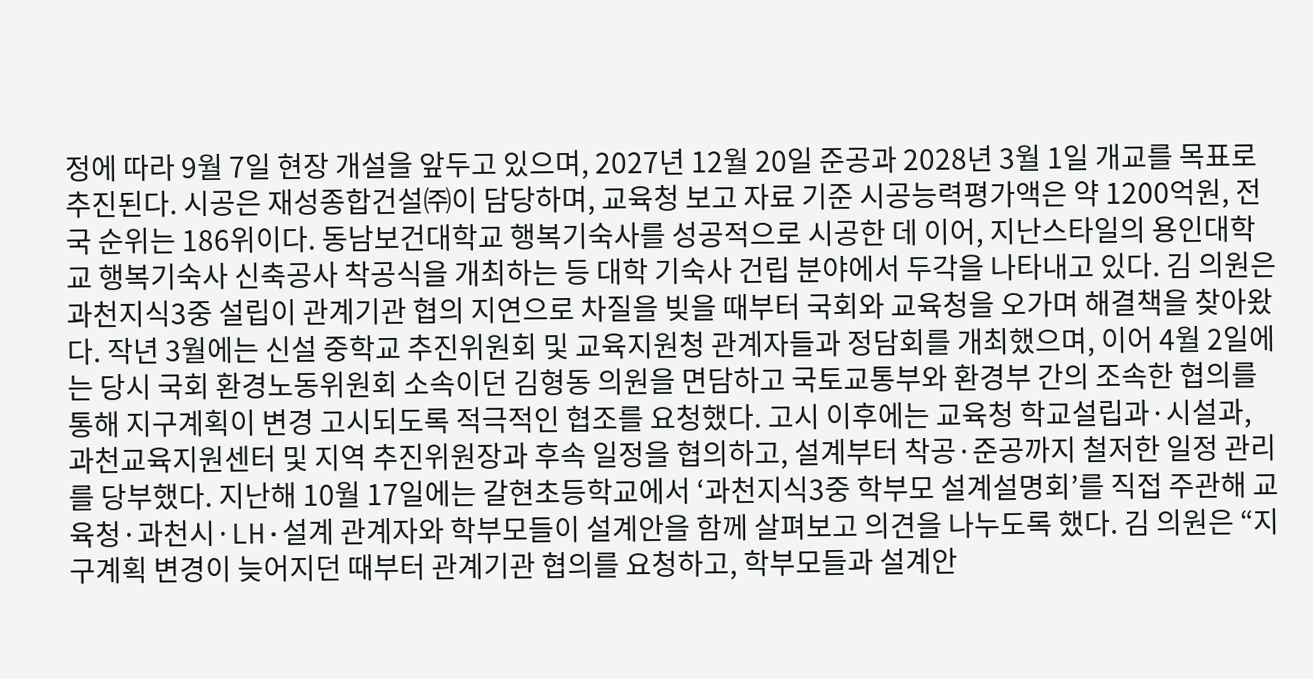정에 따라 9월 7일 현장 개설을 앞두고 있으며, 2027년 12월 20일 준공과 2028년 3월 1일 개교를 목표로 추진된다. 시공은 재성종합건설㈜이 담당하며, 교육청 보고 자료 기준 시공능력평가액은 약 1200억원, 전국 순위는 186위이다. 동남보건대학교 행복기숙사를 성공적으로 시공한 데 이어, 지난스타일의 용인대학교 행복기숙사 신축공사 착공식을 개최하는 등 대학 기숙사 건립 분야에서 두각을 나타내고 있다. 김 의원은 과천지식3중 설립이 관계기관 협의 지연으로 차질을 빚을 때부터 국회와 교육청을 오가며 해결책을 찾아왔다. 작년 3월에는 신설 중학교 추진위원회 및 교육지원청 관계자들과 정담회를 개최했으며, 이어 4월 2일에는 당시 국회 환경노동위원회 소속이던 김형동 의원을 면담하고 국토교통부와 환경부 간의 조속한 협의를 통해 지구계획이 변경 고시되도록 적극적인 협조를 요청했다. 고시 이후에는 교육청 학교설립과·시설과, 과천교육지원센터 및 지역 추진위원장과 후속 일정을 협의하고, 설계부터 착공·준공까지 철저한 일정 관리를 당부했다. 지난해 10월 17일에는 갈현초등학교에서 ‘과천지식3중 학부모 설계설명회’를 직접 주관해 교육청·과천시·LH·설계 관계자와 학부모들이 설계안을 함께 살펴보고 의견을 나누도록 했다. 김 의원은 “지구계획 변경이 늦어지던 때부터 관계기관 협의를 요청하고, 학부모들과 설계안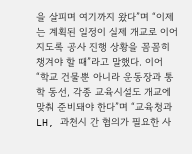을 살피며 여기까지 왔다”며 “이제는 계획된 일정이 실제 개교로 이어지도록 공사 진행 상황을 꼼꼼히 챙겨야 할 때”라고 말했다. 이어 “학교 건물뿐 아니라 운동장과 통학 동선, 각종 교육시설도 개교에 맞춰 준비돼야 한다”며 “교육청과 LH, 과천시 간 협의가 필요한 사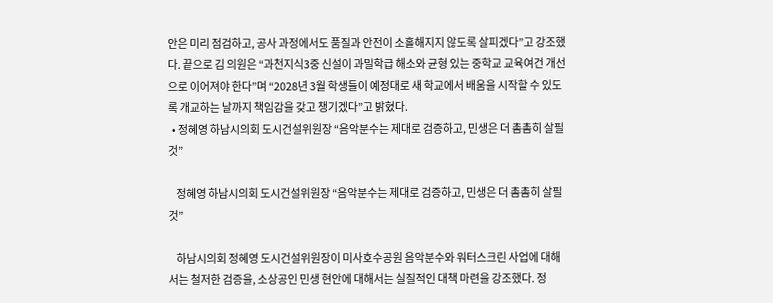안은 미리 점검하고, 공사 과정에서도 품질과 안전이 소홀해지지 않도록 살피겠다”고 강조했다. 끝으로 김 의원은 “과천지식3중 신설이 과밀학급 해소와 균형 있는 중학교 교육여건 개선으로 이어져야 한다”며 “2028년 3월 학생들이 예정대로 새 학교에서 배움을 시작할 수 있도록 개교하는 날까지 책임감을 갖고 챙기겠다”고 밝혔다.
  • 정혜영 하남시의회 도시건설위원장 “음악분수는 제대로 검증하고, 민생은 더 촘촘히 살필 것”

    정혜영 하남시의회 도시건설위원장 “음악분수는 제대로 검증하고, 민생은 더 촘촘히 살필 것”

    하남시의회 정혜영 도시건설위원장이 미사호수공원 음악분수와 워터스크린 사업에 대해서는 철저한 검증을, 소상공인 민생 현안에 대해서는 실질적인 대책 마련을 강조했다. 정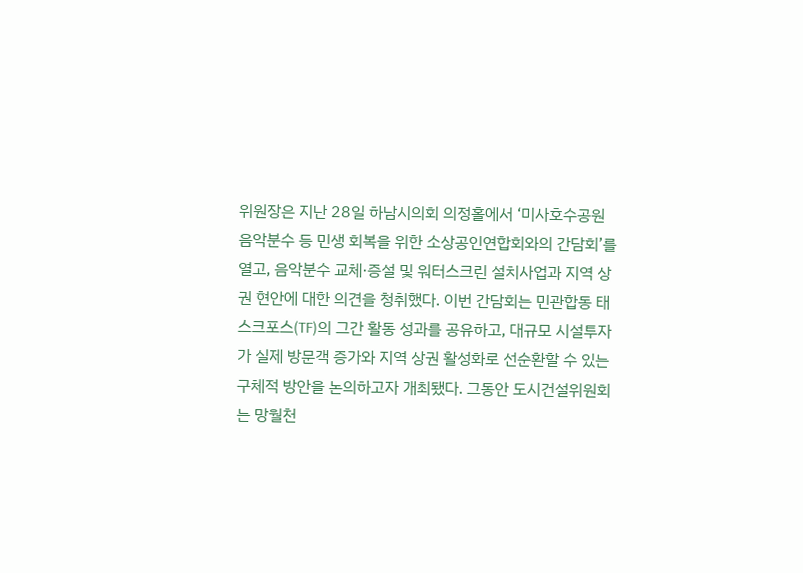위원장은 지난 28일 하남시의회 의정홀에서 ‘미사호수공원 음악분수 등 민생 회복을 위한 소상공인연합회와의 간담회’를 열고, 음악분수 교체·증설 및 워터스크린 설치사업과 지역 상권 현안에 대한 의견을 청취했다. 이번 간담회는 민관합동 태스크포스(TF)의 그간 활동 성과를 공유하고, 대규모 시설투자가 실제 방문객 증가와 지역 상권 활성화로 선순환할 수 있는 구체적 방안을 논의하고자 개최됐다. 그동안 도시건설위원회는 망월천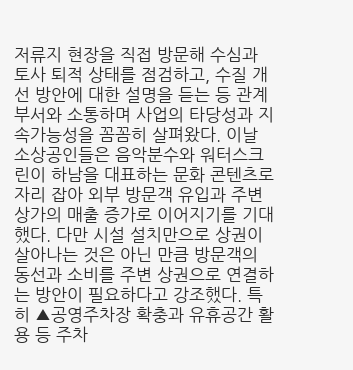저류지 현장을 직접 방문해 수심과 토사 퇴적 상태를 점검하고, 수질 개선 방안에 대한 설명을 듣는 등 관계 부서와 소통하며 사업의 타당성과 지속가능성을 꼼꼼히 살펴왔다. 이날 소상공인들은 음악분수와 워터스크린이 하남을 대표하는 문화 콘텐츠로 자리 잡아 외부 방문객 유입과 주변 상가의 매출 증가로 이어지기를 기대했다. 다만 시설 설치만으로 상권이 살아나는 것은 아닌 만큼 방문객의 동선과 소비를 주변 상권으로 연결하는 방안이 필요하다고 강조했다. 특히 ▲공영주차장 확충과 유휴공간 활용 등 주차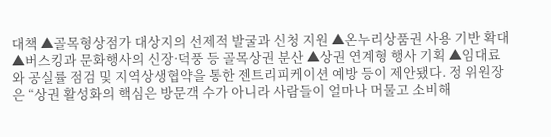대책 ▲골목형상점가 대상지의 선제적 발굴과 신청 지원 ▲온누리상품권 사용 기반 확대 ▲버스킹과 문화행사의 신장·덕풍 등 골목상권 분산 ▲상권 연계형 행사 기획 ▲임대료와 공실률 점검 및 지역상생협약을 통한 젠트리피케이션 예방 등이 제안됐다. 정 위원장은 “상권 활성화의 핵심은 방문객 수가 아니라 사람들이 얼마나 머물고 소비해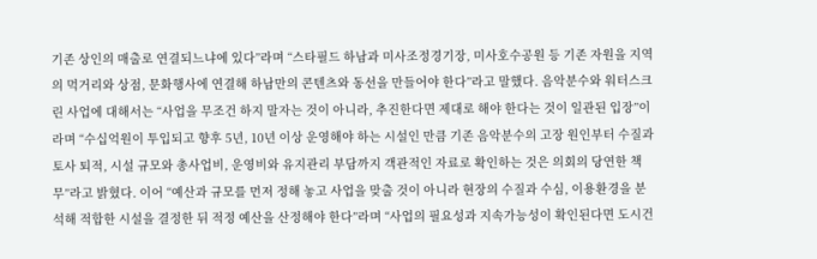기존 상인의 매출로 연결되느냐에 있다”라며 “스타필드 하남과 미사조정경기장, 미사호수공원 등 기존 자원을 지역의 먹거리와 상점, 문화행사에 연결해 하남만의 콘텐츠와 동선을 만들어야 한다”라고 말했다. 음악분수와 워터스크린 사업에 대해서는 “사업을 무조건 하지 말자는 것이 아니라, 추진한다면 제대로 해야 한다는 것이 일관된 입장”이라며 “수십억원이 투입되고 향후 5년, 10년 이상 운영해야 하는 시설인 만큼 기존 음악분수의 고장 원인부터 수질과 토사 퇴적, 시설 규모와 총사업비, 운영비와 유지관리 부담까지 객관적인 자료로 확인하는 것은 의회의 당연한 책무”라고 밝혔다. 이어 “예산과 규모를 먼저 정해 놓고 사업을 맞출 것이 아니라 현장의 수질과 수심, 이용환경을 분석해 적합한 시설을 결정한 뒤 적정 예산을 산정해야 한다”라며 “사업의 필요성과 지속가능성이 확인된다면 도시건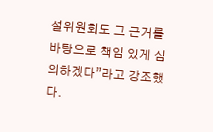설위원회도 그 근거를 바탕으로 책임 있게 심의하겠다”라고 강조했다.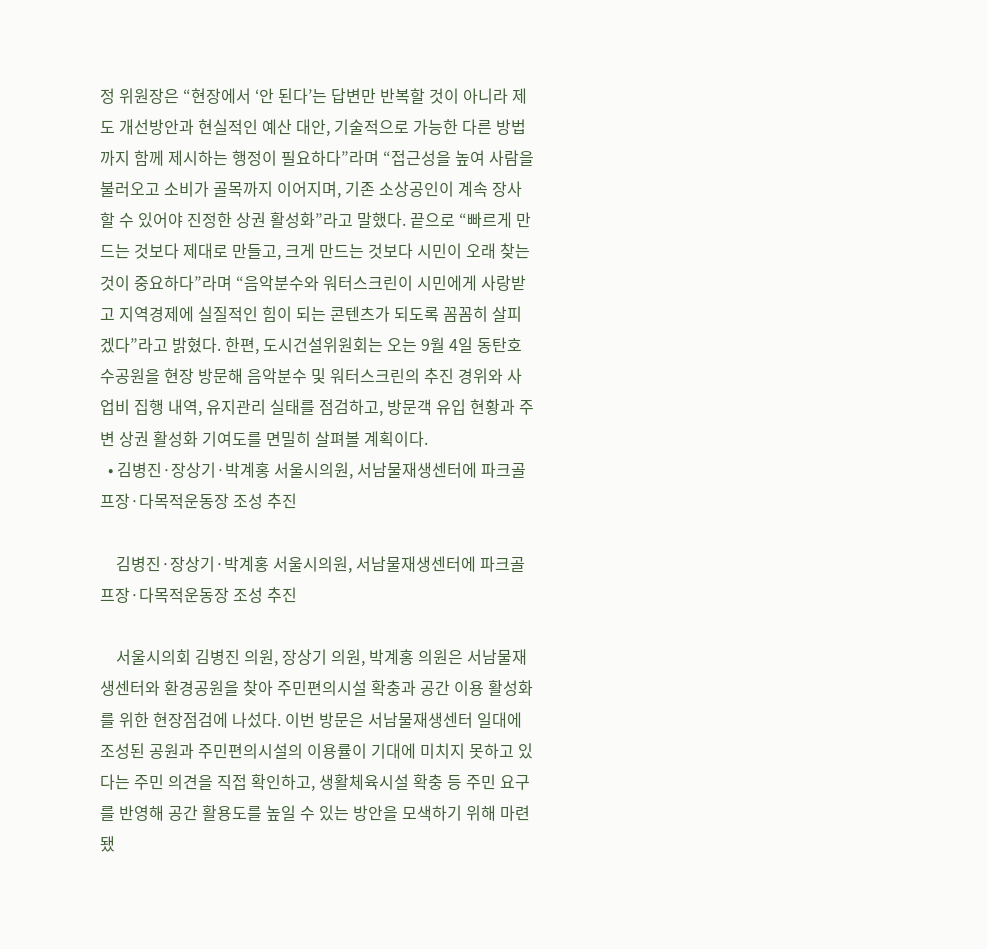정 위원장은 “현장에서 ‘안 된다’는 답변만 반복할 것이 아니라 제도 개선방안과 현실적인 예산 대안, 기술적으로 가능한 다른 방법까지 함께 제시하는 행정이 필요하다”라며 “접근성을 높여 사람을 불러오고 소비가 골목까지 이어지며, 기존 소상공인이 계속 장사할 수 있어야 진정한 상권 활성화”라고 말했다. 끝으로 “빠르게 만드는 것보다 제대로 만들고, 크게 만드는 것보다 시민이 오래 찾는 것이 중요하다”라며 “음악분수와 워터스크린이 시민에게 사랑받고 지역경제에 실질적인 힘이 되는 콘텐츠가 되도록 꼼꼼히 살피겠다”라고 밝혔다. 한편, 도시건설위원회는 오는 9월 4일 동탄호수공원을 현장 방문해 음악분수 및 워터스크린의 추진 경위와 사업비 집행 내역, 유지관리 실태를 점검하고, 방문객 유입 현황과 주변 상권 활성화 기여도를 면밀히 살펴볼 계획이다.
  • 김병진·장상기·박계홍 서울시의원, 서남물재생센터에 파크골프장·다목적운동장 조성 추진

    김병진·장상기·박계홍 서울시의원, 서남물재생센터에 파크골프장·다목적운동장 조성 추진

    서울시의회 김병진 의원, 장상기 의원, 박계홍 의원은 서남물재생센터와 환경공원을 찾아 주민편의시설 확충과 공간 이용 활성화를 위한 현장점검에 나섰다. 이번 방문은 서남물재생센터 일대에 조성된 공원과 주민편의시설의 이용률이 기대에 미치지 못하고 있다는 주민 의견을 직접 확인하고, 생활체육시설 확충 등 주민 요구를 반영해 공간 활용도를 높일 수 있는 방안을 모색하기 위해 마련됐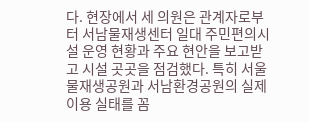다. 현장에서 세 의원은 관계자로부터 서남물재생센터 일대 주민편의시설 운영 현황과 주요 현안을 보고받고 시설 곳곳을 점검했다. 특히 서울물재생공원과 서남환경공원의 실제 이용 실태를 꼼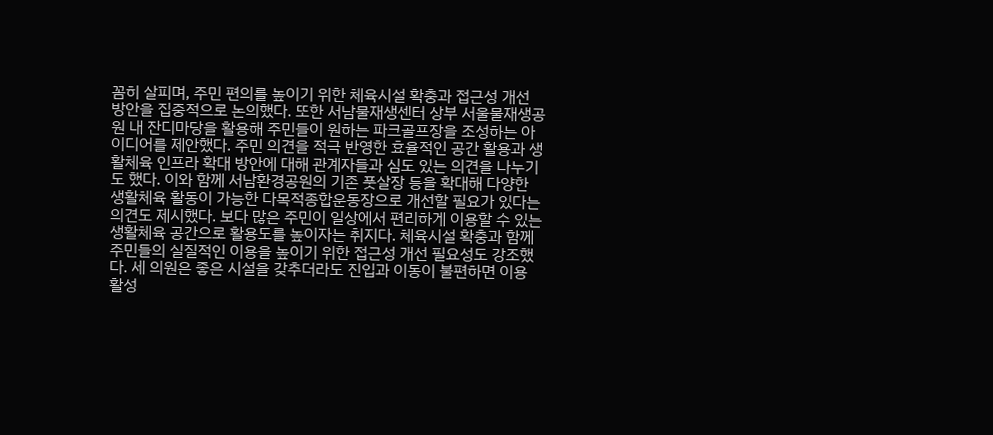꼼히 살피며, 주민 편의를 높이기 위한 체육시설 확충과 접근성 개선 방안을 집중적으로 논의했다. 또한 서남물재생센터 상부 서울물재생공원 내 잔디마당을 활용해 주민들이 원하는 파크골프장을 조성하는 아이디어를 제안했다. 주민 의견을 적극 반영한 효율적인 공간 활용과 생활체육 인프라 확대 방안에 대해 관계자들과 심도 있는 의견을 나누기도 했다. 이와 함께 서남환경공원의 기존 풋살장 등을 확대해 다양한 생활체육 활동이 가능한 다목적종합운동장으로 개선할 필요가 있다는 의견도 제시했다. 보다 많은 주민이 일상에서 편리하게 이용할 수 있는 생활체육 공간으로 활용도를 높이자는 취지다. 체육시설 확충과 함께 주민들의 실질적인 이용을 높이기 위한 접근성 개선 필요성도 강조했다. 세 의원은 좋은 시설을 갖추더라도 진입과 이동이 불편하면 이용 활성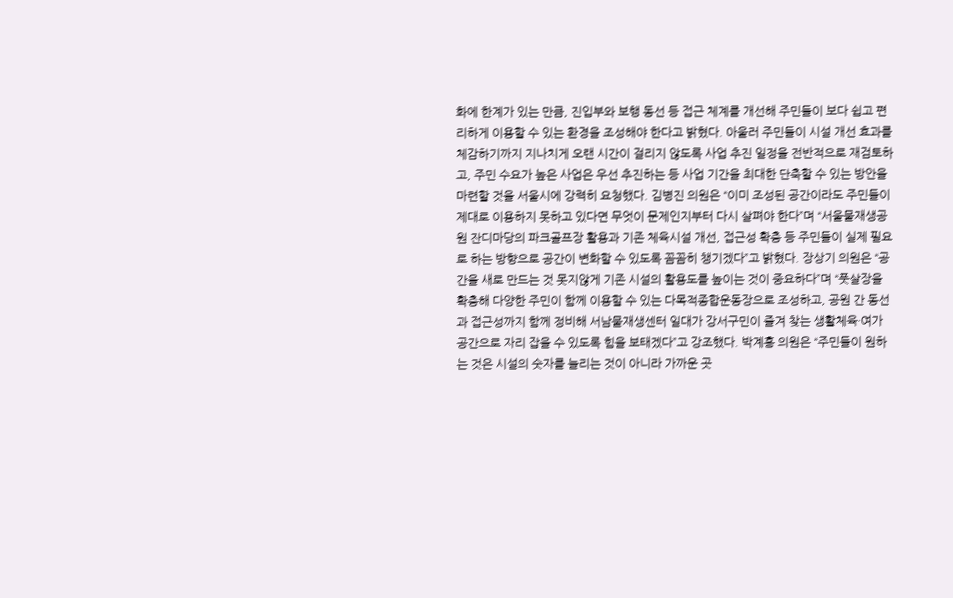화에 한계가 있는 만큼, 진입부와 보행 동선 등 접근 체계를 개선해 주민들이 보다 쉽고 편리하게 이용할 수 있는 환경을 조성해야 한다고 밝혔다. 아울러 주민들이 시설 개선 효과를 체감하기까지 지나치게 오랜 시간이 걸리지 않도록 사업 추진 일정을 전반적으로 재검토하고, 주민 수요가 높은 사업은 우선 추진하는 등 사업 기간을 최대한 단축할 수 있는 방안을 마련할 것을 서울시에 강력히 요청했다. 김병진 의원은 “이미 조성된 공간이라도 주민들이 제대로 이용하지 못하고 있다면 무엇이 문제인지부터 다시 살펴야 한다”며 “서울물재생공원 잔디마당의 파크골프장 활용과 기존 체육시설 개선, 접근성 확충 등 주민들이 실제 필요로 하는 방향으로 공간이 변화할 수 있도록 꼼꼼히 챙기겠다”고 밝혔다. 장상기 의원은 “공간을 새로 만드는 것 못지않게 기존 시설의 활용도를 높이는 것이 중요하다”며 “풋살장을 확충해 다양한 주민이 함께 이용할 수 있는 다목적종합운동장으로 조성하고, 공원 간 동선과 접근성까지 함께 정비해 서남물재생센터 일대가 강서구민이 즐겨 찾는 생활체육·여가 공간으로 자리 잡을 수 있도록 힘을 보태겠다”고 강조했다. 박계홍 의원은 “주민들이 원하는 것은 시설의 숫자를 늘리는 것이 아니라 가까운 곳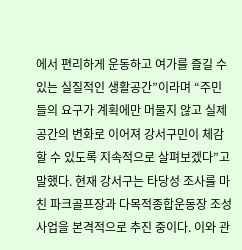에서 편리하게 운동하고 여가를 즐길 수 있는 실질적인 생활공간”이라며 “주민들의 요구가 계획에만 머물지 않고 실제 공간의 변화로 이어져 강서구민이 체감할 수 있도록 지속적으로 살펴보겠다”고 말했다. 현재 강서구는 타당성 조사를 마친 파크골프장과 다목적종합운동장 조성 사업을 본격적으로 추진 중이다. 이와 관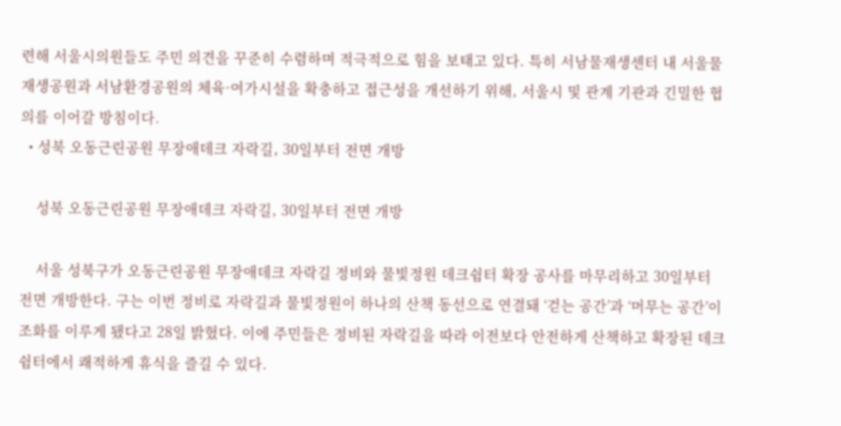련해 서울시의원들도 주민 의견을 꾸준히 수렴하며 적극적으로 힘을 보태고 있다. 특히 서남물재생센터 내 서울물재생공원과 서남환경공원의 체육·여가시설을 확충하고 접근성을 개선하기 위해, 서울시 및 관계 기관과 긴밀한 협의를 이어갈 방침이다.
  • 성북 오동근린공원 무장애데크 자락길, 30일부터 전면 개방

    성북 오동근린공원 무장애데크 자락길, 30일부터 전면 개방

    서울 성북구가 오동근린공원 무장애데크 자락길 정비와 물빛정원 데크쉼터 확장 공사를 마무리하고 30일부터 전면 개방한다. 구는 이번 정비로 자락길과 물빛정원이 하나의 산책 동선으로 연결돼 ‘걷는 공간’과 ‘머무는 공간’이 조화를 이루게 됐다고 28일 밝혔다. 이에 주민들은 정비된 자락길을 따라 이전보다 안전하게 산책하고 확장된 데크쉼터에서 쾌적하게 휴식을 즐길 수 있다.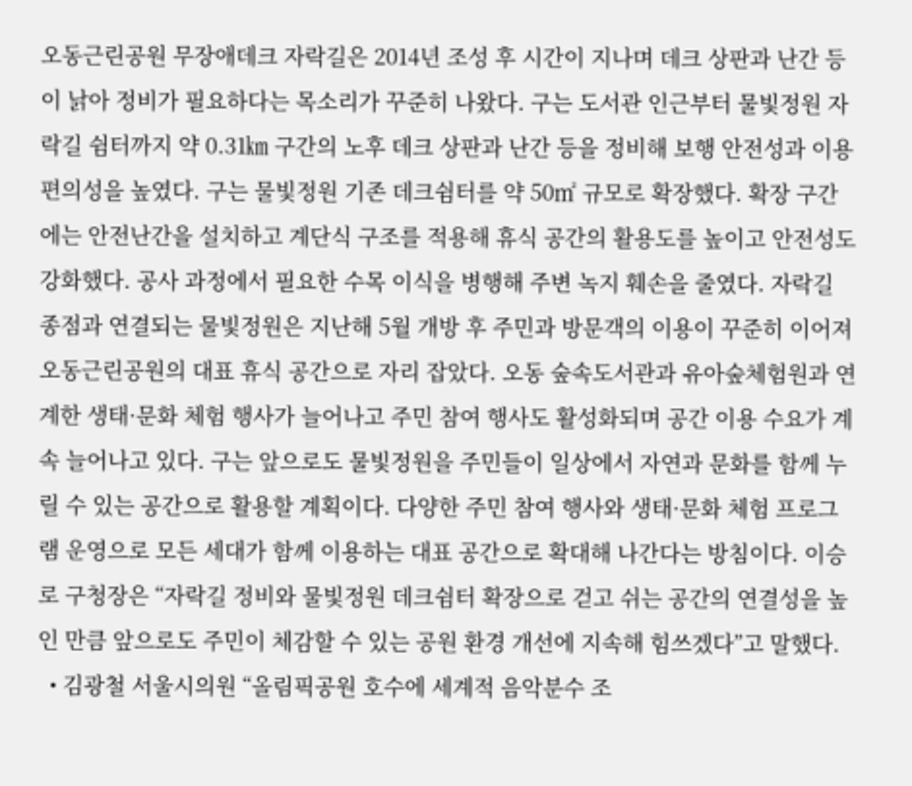오동근린공원 무장애데크 자락길은 2014년 조성 후 시간이 지나며 데크 상판과 난간 등이 낡아 정비가 필요하다는 목소리가 꾸준히 나왔다. 구는 도서관 인근부터 물빛정원 자락길 쉼터까지 약 0.31㎞ 구간의 노후 데크 상판과 난간 등을 정비해 보행 안전성과 이용 편의성을 높였다. 구는 물빛정원 기존 데크쉼터를 약 50㎡ 규모로 확장했다. 확장 구간에는 안전난간을 설치하고 계단식 구조를 적용해 휴식 공간의 활용도를 높이고 안전성도 강화했다. 공사 과정에서 필요한 수목 이식을 병행해 주변 녹지 훼손을 줄였다. 자락길 종점과 연결되는 물빛정원은 지난해 5월 개방 후 주민과 방문객의 이용이 꾸준히 이어져 오동근린공원의 대표 휴식 공간으로 자리 잡았다. 오동 숲속도서관과 유아숲체험원과 연계한 생태·문화 체험 행사가 늘어나고 주민 참여 행사도 활성화되며 공간 이용 수요가 계속 늘어나고 있다. 구는 앞으로도 물빛정원을 주민들이 일상에서 자연과 문화를 함께 누릴 수 있는 공간으로 활용할 계획이다. 다양한 주민 참여 행사와 생태·문화 체험 프로그램 운영으로 모든 세대가 함께 이용하는 대표 공간으로 확대해 나간다는 방침이다. 이승로 구청장은 “자락길 정비와 물빛정원 데크쉼터 확장으로 걷고 쉬는 공간의 연결성을 높인 만큼 앞으로도 주민이 체감할 수 있는 공원 환경 개선에 지속해 힘쓰겠다”고 말했다.
  • 김광철 서울시의원 “올림픽공원 호수에 세계적 음악분수 조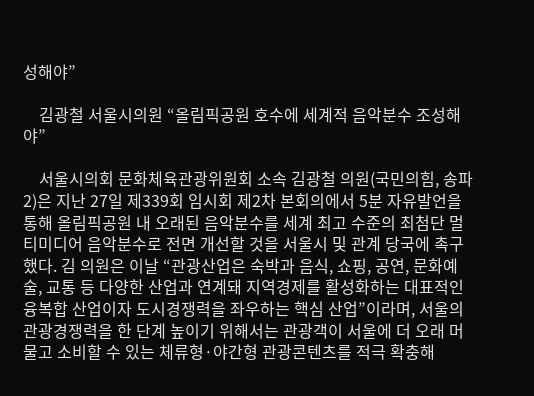성해야”

    김광철 서울시의원 “올림픽공원 호수에 세계적 음악분수 조성해야”

    서울시의회 문화체육관광위원회 소속 김광철 의원(국민의힘, 송파2)은 지난 27일 제339회 임시회 제2차 본회의에서 5분 자유발언을 통해 올림픽공원 내 오래된 음악분수를 세계 최고 수준의 최첨단 멀티미디어 음악분수로 전면 개선할 것을 서울시 및 관계 당국에 촉구했다. 김 의원은 이날 “관광산업은 숙박과 음식, 쇼핑, 공연, 문화예술, 교통 등 다양한 산업과 연계돼 지역경제를 활성화하는 대표적인 융복합 산업이자 도시경쟁력을 좌우하는 핵심 산업”이라며, 서울의 관광경쟁력을 한 단계 높이기 위해서는 관광객이 서울에 더 오래 머물고 소비할 수 있는 체류형·야간형 관광콘텐츠를 적극 확충해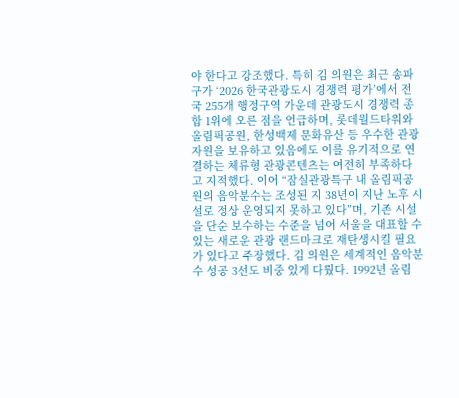야 한다고 강조했다. 특히 김 의원은 최근 송파구가 ‘2026 한국관광도시 경쟁력 평가’에서 전국 255개 행정구역 가운데 관광도시 경쟁력 종합 1위에 오른 점을 언급하며, 롯데월드타워와 올림픽공원, 한성백제 문화유산 등 우수한 관광자원을 보유하고 있음에도 이를 유기적으로 연결하는 체류형 관광콘텐츠는 여전히 부족하다고 지적했다. 이어 “잠실관광특구 내 올림픽공원의 음악분수는 조성된 지 38년이 지난 노후 시설로 정상 운영되지 못하고 있다”며, 기존 시설을 단순 보수하는 수준을 넘어 서울을 대표할 수 있는 새로운 관광 랜드마크로 재탄생시킬 필요가 있다고 주장했다. 김 의원은 세계적인 음악분수 성공 3선도 비중 있게 다뤘다. 1992년 올림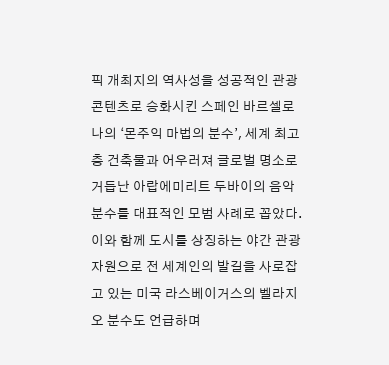픽 개최지의 역사성을 성공적인 관광 콘텐츠로 승화시킨 스페인 바르셀로나의 ‘몬주익 마법의 분수’, 세계 최고층 건축물과 어우러져 글로벌 명소로 거듭난 아랍에미리트 두바이의 음악분수를 대표적인 모범 사례로 꼽았다. 이와 함께 도시를 상징하는 야간 관광 자원으로 전 세계인의 발길을 사로잡고 있는 미국 라스베이거스의 벨라지오 분수도 언급하며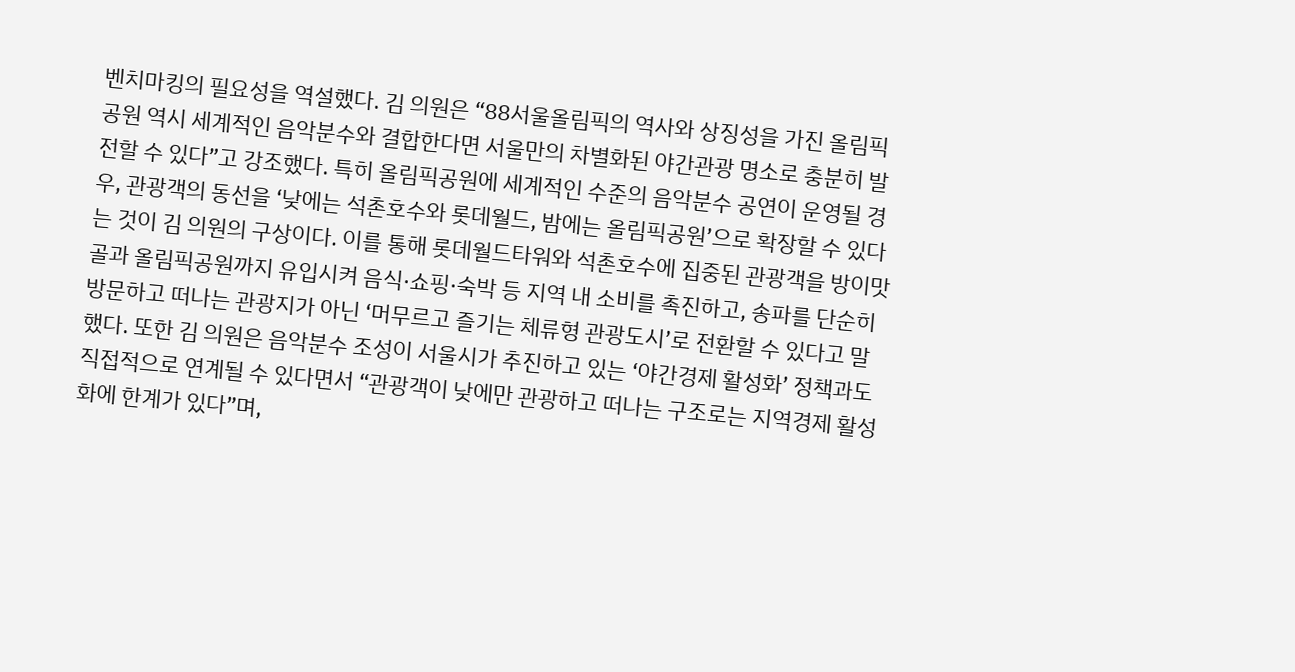벤치마킹의 필요성을 역설했다. 김 의원은 “88서울올림픽의 역사와 상징성을 가진 올림픽공원 역시 세계적인 음악분수와 결합한다면 서울만의 차별화된 야간관광 명소로 충분히 발전할 수 있다”고 강조했다. 특히 올림픽공원에 세계적인 수준의 음악분수 공연이 운영될 경우, 관광객의 동선을 ‘낮에는 석촌호수와 롯데월드, 밤에는 올림픽공원’으로 확장할 수 있다는 것이 김 의원의 구상이다. 이를 통해 롯데월드타워와 석촌호수에 집중된 관광객을 방이맛골과 올림픽공원까지 유입시켜 음식·쇼핑·숙박 등 지역 내 소비를 촉진하고, 송파를 단순히 방문하고 떠나는 관광지가 아닌 ‘머무르고 즐기는 체류형 관광도시’로 전환할 수 있다고 말했다. 또한 김 의원은 음악분수 조성이 서울시가 추진하고 있는 ‘야간경제 활성화’ 정책과도 직접적으로 연계될 수 있다면서 “관광객이 낮에만 관광하고 떠나는 구조로는 지역경제 활성화에 한계가 있다”며,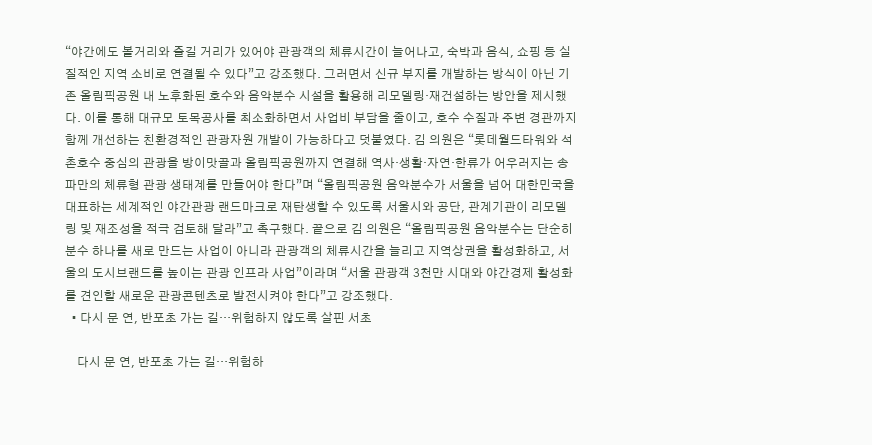“야간에도 볼거리와 즐길 거리가 있어야 관광객의 체류시간이 늘어나고, 숙박과 음식, 쇼핑 등 실질적인 지역 소비로 연결될 수 있다”고 강조했다. 그러면서 신규 부지를 개발하는 방식이 아닌 기존 올림픽공원 내 노후화된 호수와 음악분수 시설을 활용해 리모델링·재건설하는 방안을 제시했다. 이를 통해 대규모 토목공사를 최소화하면서 사업비 부담을 줄이고, 호수 수질과 주변 경관까지 함께 개선하는 친환경적인 관광자원 개발이 가능하다고 덧붙였다. 김 의원은 “롯데월드타워와 석촌호수 중심의 관광을 방이맛골과 올림픽공원까지 연결해 역사·생활·자연·한류가 어우러지는 송파만의 체류형 관광 생태계를 만들어야 한다”며 “올림픽공원 음악분수가 서울을 넘어 대한민국을 대표하는 세계적인 야간관광 랜드마크로 재탄생할 수 있도록 서울시와 공단, 관계기관이 리모델링 및 재조성을 적극 검토해 달라”고 촉구했다. 끝으로 김 의원은 “올림픽공원 음악분수는 단순히 분수 하나를 새로 만드는 사업이 아니라 관광객의 체류시간을 늘리고 지역상권을 활성화하고, 서울의 도시브랜드를 높이는 관광 인프라 사업”이라며 “서울 관광객 3천만 시대와 야간경제 활성화를 견인할 새로운 관광콘텐츠로 발전시켜야 한다”고 강조했다.
  • 다시 문 연, 반포초 가는 길…위험하지 않도록 살핀 서초

    다시 문 연, 반포초 가는 길…위험하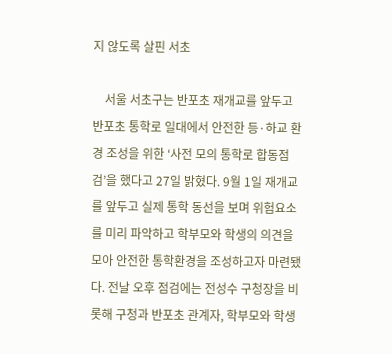지 않도록 살핀 서초

    서울 서초구는 반포초 재개교를 앞두고 반포초 통학로 일대에서 안전한 등·하교 환경 조성을 위한 ‘사전 모의 통학로 합동점검’을 했다고 27일 밝혔다. 9월 1일 재개교를 앞두고 실제 통학 동선을 보며 위험요소를 미리 파악하고 학부모와 학생의 의견을 모아 안전한 통학환경을 조성하고자 마련됐다. 전날 오후 점검에는 전성수 구청장을 비롯해 구청과 반포초 관계자, 학부모와 학생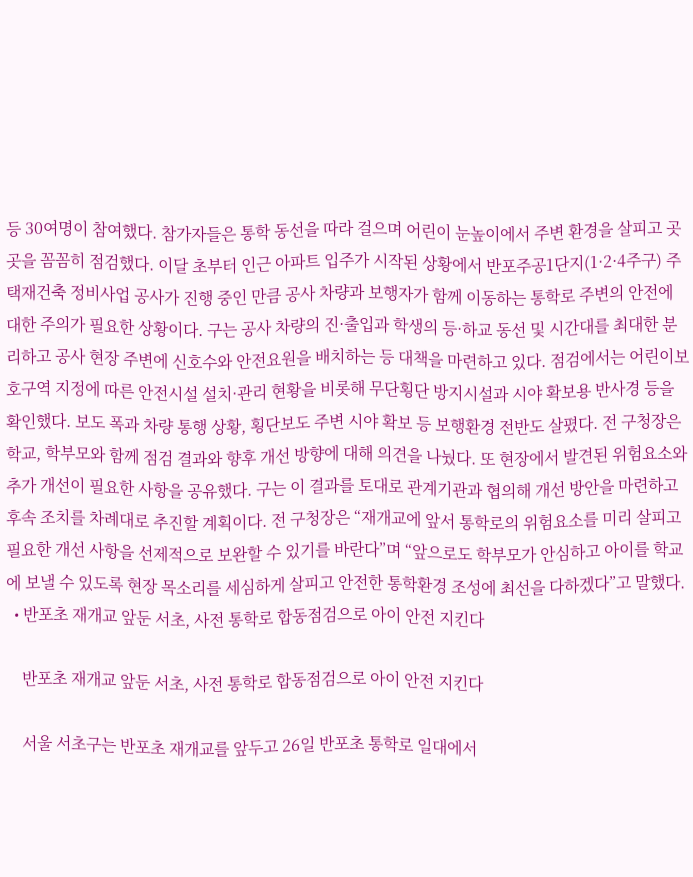등 30여명이 참여했다. 참가자들은 통학 동선을 따라 걸으며 어린이 눈높이에서 주변 환경을 살피고 곳곳을 꼼꼼히 점검했다. 이달 초부터 인근 아파트 입주가 시작된 상황에서 반포주공1단지(1·2·4주구) 주택재건축 정비사업 공사가 진행 중인 만큼 공사 차량과 보행자가 함께 이동하는 통학로 주변의 안전에 대한 주의가 필요한 상황이다. 구는 공사 차량의 진·출입과 학생의 등·하교 동선 및 시간대를 최대한 분리하고 공사 현장 주변에 신호수와 안전요원을 배치하는 등 대책을 마련하고 있다. 점검에서는 어린이보호구역 지정에 따른 안전시설 설치·관리 현황을 비롯해 무단횡단 방지시설과 시야 확보용 반사경 등을 확인했다. 보도 폭과 차량 통행 상황, 횡단보도 주변 시야 확보 등 보행환경 전반도 살폈다. 전 구청장은 학교, 학부모와 함께 점검 결과와 향후 개선 방향에 대해 의견을 나눴다. 또 현장에서 발견된 위험요소와 추가 개선이 필요한 사항을 공유했다. 구는 이 결과를 토대로 관계기관과 협의해 개선 방안을 마련하고 후속 조치를 차례대로 추진할 계획이다. 전 구청장은 “재개교에 앞서 통학로의 위험요소를 미리 살피고 필요한 개선 사항을 선제적으로 보완할 수 있기를 바란다”며 “앞으로도 학부모가 안심하고 아이를 학교에 보낼 수 있도록 현장 목소리를 세심하게 살피고 안전한 통학환경 조성에 최선을 다하겠다”고 말했다.
  • 반포초 재개교 앞둔 서초, 사전 통학로 합동점검으로 아이 안전 지킨다

    반포초 재개교 앞둔 서초, 사전 통학로 합동점검으로 아이 안전 지킨다

    서울 서초구는 반포초 재개교를 앞두고 26일 반포초 통학로 일대에서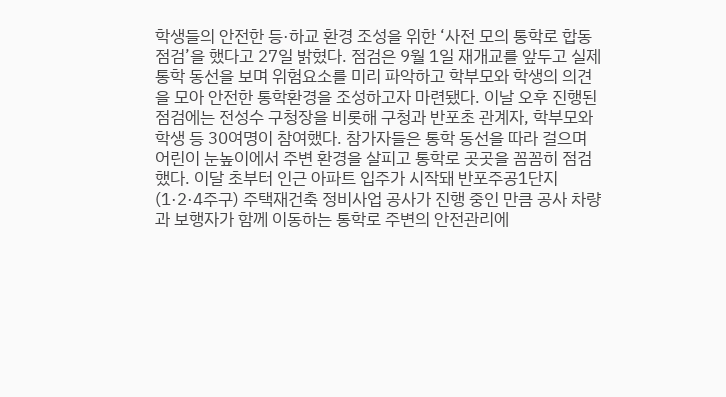학생들의 안전한 등·하교 환경 조성을 위한 ‘사전 모의 통학로 합동점검’을 했다고 27일 밝혔다. 점검은 9월 1일 재개교를 앞두고 실제 통학 동선을 보며 위험요소를 미리 파악하고 학부모와 학생의 의견을 모아 안전한 통학환경을 조성하고자 마련됐다. 이날 오후 진행된 점검에는 전성수 구청장을 비롯해 구청과 반포초 관계자, 학부모와 학생 등 30여명이 참여했다. 참가자들은 통학 동선을 따라 걸으며 어린이 눈높이에서 주변 환경을 살피고 통학로 곳곳을 꼼꼼히 점검했다. 이달 초부터 인근 아파트 입주가 시작돼 반포주공1단지(1·2·4주구) 주택재건축 정비사업 공사가 진행 중인 만큼 공사 차량과 보행자가 함께 이동하는 통학로 주변의 안전관리에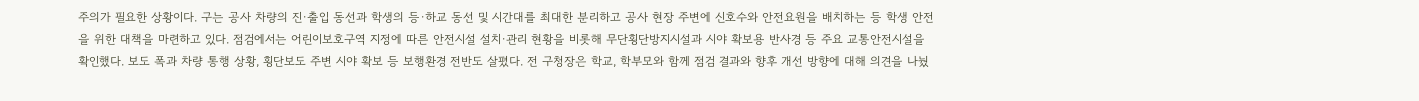주의가 필요한 상황이다. 구는 공사 차량의 진·출입 동선과 학생의 등·하교 동선 및 시간대를 최대한 분리하고 공사 현장 주변에 신호수와 안전요원을 배치하는 등 학생 안전을 위한 대책을 마련하고 있다. 점검에서는 어린이보호구역 지정에 따른 안전시설 설치·관리 현황을 비롯해 무단횡단방지시설과 시야 확보용 반사경 등 주요 교통안전시설을 확인했다. 보도 폭과 차량 통행 상황, 횡단보도 주변 시야 확보 등 보행환경 전반도 살폈다. 전 구청장은 학교, 학부모와 함께 점검 결과와 향후 개선 방향에 대해 의견을 나눴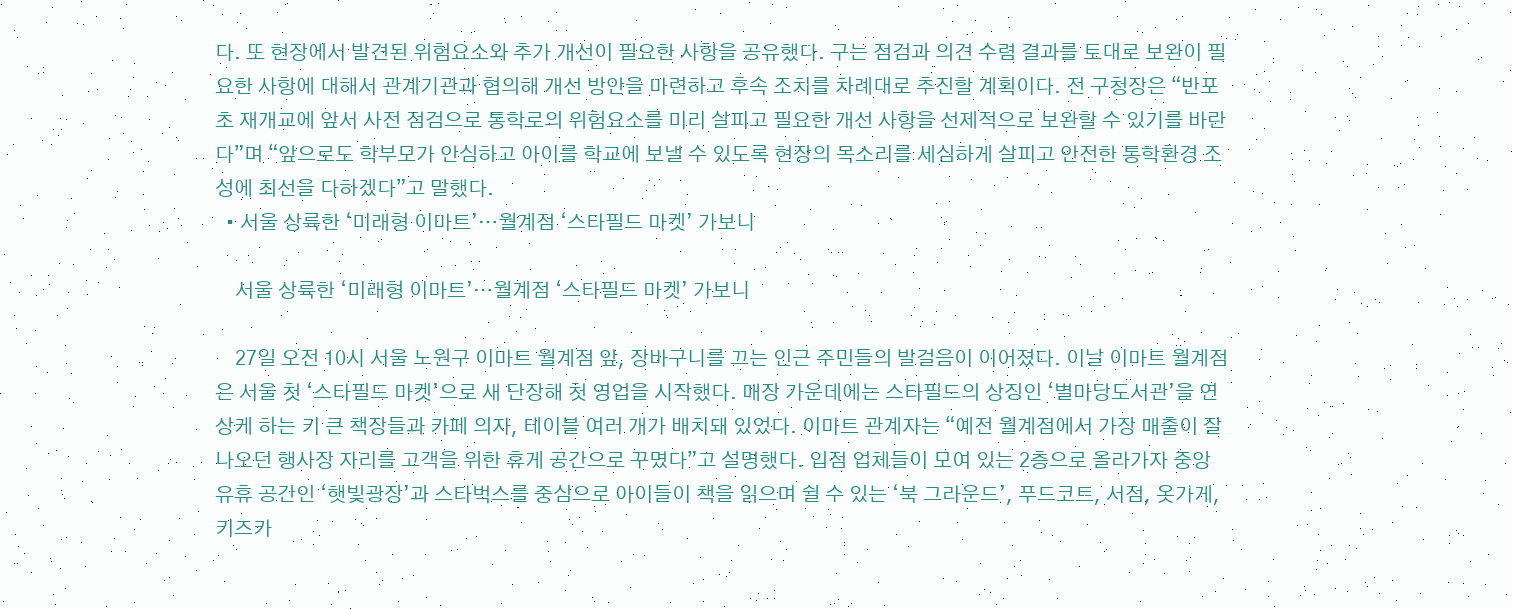다. 또 현장에서 발견된 위험요소와 추가 개선이 필요한 사항을 공유했다. 구는 점검과 의견 수렴 결과를 토대로 보완이 필요한 사항에 대해서 관계기관과 협의해 개선 방안을 마련하고 후속 조치를 차례대로 추진할 계획이다. 전 구청장은 “반포초 재개교에 앞서 사전 점검으로 통학로의 위험요소를 미리 살피고 필요한 개선 사항을 선제적으로 보완할 수 있기를 바란다”며 “앞으로도 학부모가 안심하고 아이를 학교에 보낼 수 있도록 현장의 목소리를 세심하게 살피고 안전한 통학환경 조성에 최선을 다하겠다”고 말했다.
  • 서울 상륙한 ‘미래형 이마트’…월계점 ‘스타필드 마켓’ 가보니

    서울 상륙한 ‘미래형 이마트’…월계점 ‘스타필드 마켓’ 가보니

    27일 오전 10시 서울 노원구 이마트 월계점 앞, 장바구니를 끄는 인근 주민들의 발걸음이 이어졌다. 이날 이마트 월계점은 서울 첫 ‘스타필드 마켓’으로 새 단장해 첫 영업을 시작했다. 매장 가운데에는 스타필드의 상징인 ‘별마당도서관’을 연상케 하는 키 큰 책장들과 카페 의자, 테이블 여러 개가 배치돼 있었다. 이마트 관계자는 “예전 월계점에서 가장 매출이 잘 나오던 행사장 자리를 고객을 위한 휴게 공간으로 꾸몄다”고 설명했다. 입점 업체들이 모여 있는 2층으로 올라가자 중앙 유휴 공간인 ‘햇빛광장’과 스타벅스를 중심으로 아이들이 책을 읽으며 쉴 수 있는 ‘북 그라운드’, 푸드코트, 서점, 옷가게, 키즈카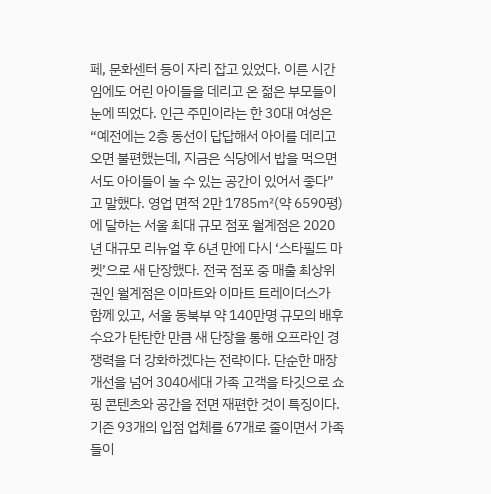페, 문화센터 등이 자리 잡고 있었다. 이른 시간임에도 어린 아이들을 데리고 온 젊은 부모들이 눈에 띄었다. 인근 주민이라는 한 30대 여성은 “예전에는 2층 동선이 답답해서 아이를 데리고 오면 불편했는데, 지금은 식당에서 밥을 먹으면서도 아이들이 놀 수 있는 공간이 있어서 좋다”고 말했다. 영업 면적 2만 1785㎡(약 6590평)에 달하는 서울 최대 규모 점포 월계점은 2020년 대규모 리뉴얼 후 6년 만에 다시 ‘스타필드 마켓’으로 새 단장했다. 전국 점포 중 매출 최상위권인 월계점은 이마트와 이마트 트레이더스가 함께 있고, 서울 동북부 약 140만명 규모의 배후 수요가 탄탄한 만큼 새 단장을 통해 오프라인 경쟁력을 더 강화하겠다는 전략이다. 단순한 매장 개선을 넘어 3040세대 가족 고객을 타깃으로 쇼핑 콘텐츠와 공간을 전면 재편한 것이 특징이다. 기존 93개의 입점 업체를 67개로 줄이면서 가족들이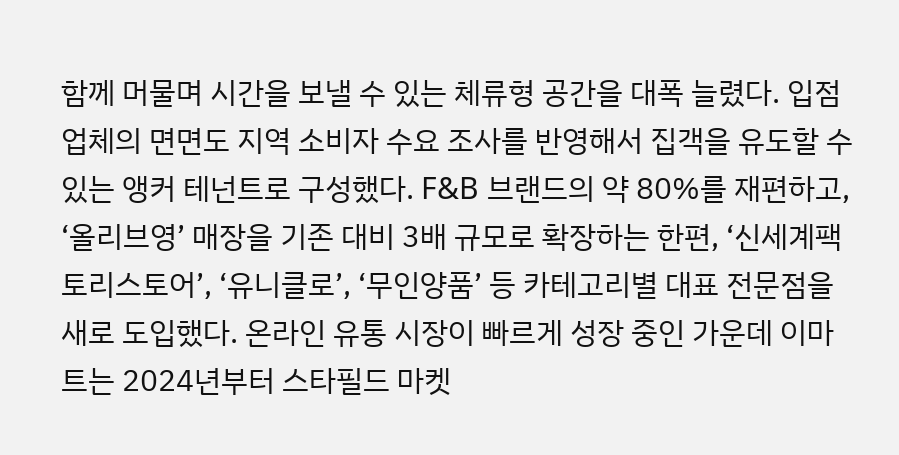함께 머물며 시간을 보낼 수 있는 체류형 공간을 대폭 늘렸다. 입점 업체의 면면도 지역 소비자 수요 조사를 반영해서 집객을 유도할 수 있는 앵커 테넌트로 구성했다. F&B 브랜드의 약 80%를 재편하고, ‘올리브영’ 매장을 기존 대비 3배 규모로 확장하는 한편, ‘신세계팩토리스토어’, ‘유니클로’, ‘무인양품’ 등 카테고리별 대표 전문점을 새로 도입했다. 온라인 유통 시장이 빠르게 성장 중인 가운데 이마트는 2024년부터 스타필드 마켓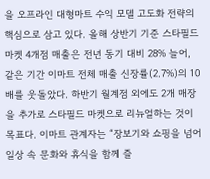을 오프라인 대형마트 수익 모델 고도화 전략의 핵심으로 삼고 있다. 올해 상반기 기준 스타필드 마켓 4개점 매출은 전년 동기 대비 28% 늘어, 같은 기간 이마트 전체 매출 신장률(2.7%)의 10배를 웃돌았다. 하반기 월계점 외에도 2개 매장을 추가로 스타필드 마켓으로 리뉴얼하는 것이 목표다. 이마트 관계자는 “장보기와 쇼핑을 넘어 일상 속 문화와 휴식을 함께 즐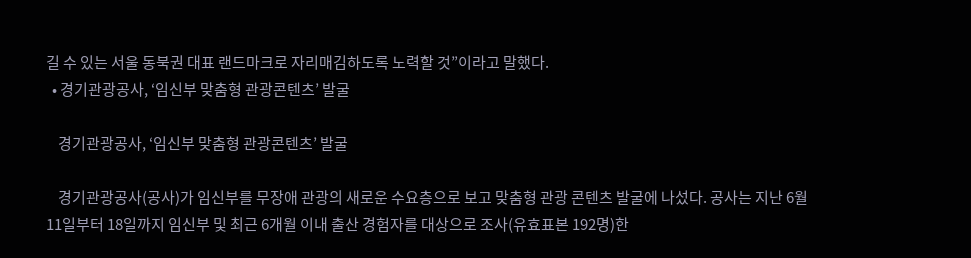길 수 있는 서울 동북권 대표 랜드마크로 자리매김하도록 노력할 것”이라고 말했다.
  • 경기관광공사, ‘임신부 맞춤형 관광콘텐츠’ 발굴

    경기관광공사, ‘임신부 맞춤형 관광콘텐츠’ 발굴

    경기관광공사(공사)가 임신부를 무장애 관광의 새로운 수요층으로 보고 맞춤형 관광 콘텐츠 발굴에 나섰다. 공사는 지난 6월 11일부터 18일까지 임신부 및 최근 6개월 이내 출산 경험자를 대상으로 조사(유효표본 192명)한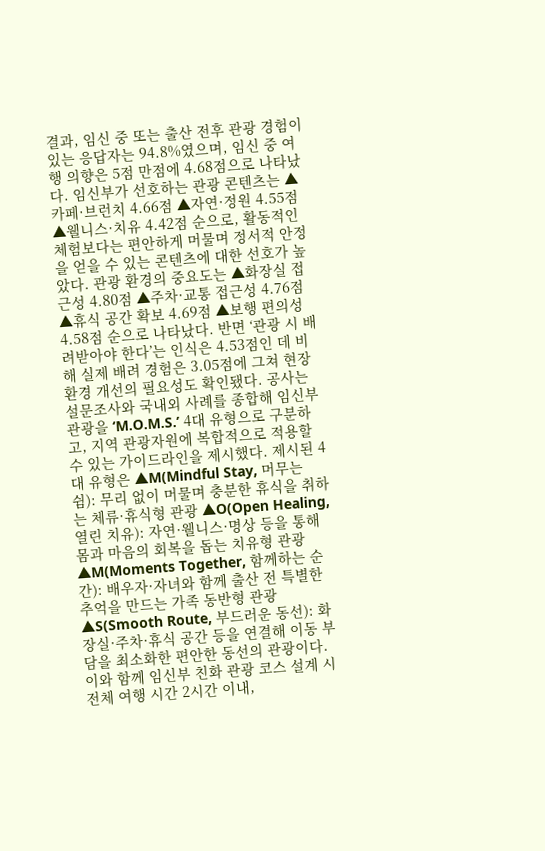결과, 임신 중 또는 출산 전후 관광 경험이 있는 응답자는 94.8%였으며, 임신 중 여행 의향은 5점 만점에 4.68점으로 나타났다. 임신부가 선호하는 관광 콘텐츠는 ▲카페·브런치 4.66점 ▲자연·정원 4.55점 ▲웰니스·치유 4.42점 순으로, 활동적인 체험보다는 편안하게 머물며 정서적 안정을 얻을 수 있는 콘텐츠에 대한 선호가 높았다. 관광 환경의 중요도는 ▲화장실 접근성 4.80점 ▲주차·교통 접근성 4.76점 ▲휴식 공간 확보 4.69점 ▲보행 편의성 4.58점 순으로 나타났다. 반면 ‘관광 시 배려받아야 한다’는 인식은 4.53점인 데 비해 실제 배려 경험은 3.05점에 그쳐 현장 환경 개선의 필요성도 확인됐다. 공사는 설문조사와 국내외 사례를 종합해 임신부 관광을 ‘M.O.M.S.’ 4대 유형으로 구분하고, 지역 관광자원에 복합적으로 적용할 수 있는 가이드라인을 제시했다. 제시된 4대 유형은 ▲M(Mindful Stay, 머무는 쉼): 무리 없이 머물며 충분한 휴식을 취하는 체류·휴식형 관광 ▲O(Open Healing, 열린 치유): 자연·웰니스·명상 등을 통해 몸과 마음의 회복을 돕는 치유형 관광 ▲M(Moments Together, 함께하는 순간): 배우자·자녀와 함께 출산 전 특별한 추억을 만드는 가족 동반형 관광 ▲S(Smooth Route, 부드러운 동선): 화장실·주차·휴식 공간 등을 연결해 이동 부담을 최소화한 편안한 동선의 관광이다. 이와 함께 임신부 친화 관광 코스 설계 시 전체 여행 시간 2시간 이내,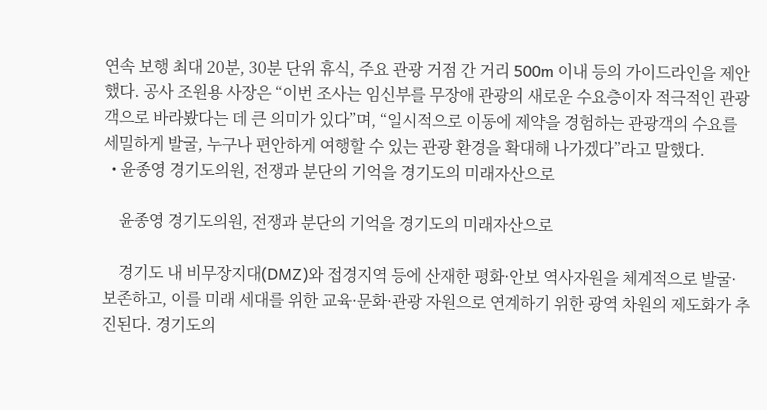연속 보행 최대 20분, 30분 단위 휴식, 주요 관광 거점 간 거리 500m 이내 등의 가이드라인을 제안했다. 공사 조원용 사장은 “이번 조사는 임신부를 무장애 관광의 새로운 수요층이자 적극적인 관광객으로 바라봤다는 데 큰 의미가 있다”며, “일시적으로 이동에 제약을 경험하는 관광객의 수요를 세밀하게 발굴, 누구나 편안하게 여행할 수 있는 관광 환경을 확대해 나가겠다”라고 말했다.
  • 윤종영 경기도의원, 전쟁과 분단의 기억을 경기도의 미래자산으로

    윤종영 경기도의원, 전쟁과 분단의 기억을 경기도의 미래자산으로

    경기도 내 비무장지대(DMZ)와 접경지역 등에 산재한 평화·안보 역사자원을 체계적으로 발굴·보존하고, 이를 미래 세대를 위한 교육·문화·관광 자원으로 연계하기 위한 광역 차원의 제도화가 추진된다. 경기도의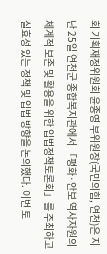회 기획재정위원회 윤종영 부위원장(국민의힘, 연천)은 지난 25일 연천군 종합복지관에서 「평화·안보 역사자원의 체계적 보존 및 활용을 위한 입법정책토론회」를 주최하고 실효성 있는 정책 및 입법 방향을 논의했다. 이번 토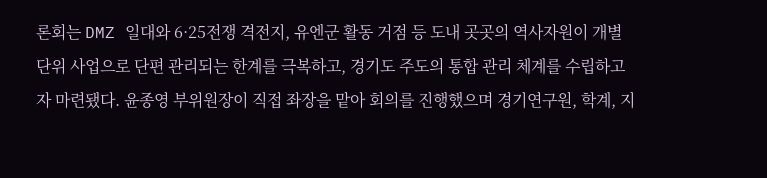론회는 DMZ 일대와 6·25전쟁 격전지, 유엔군 활동 거점 등 도내 곳곳의 역사자원이 개별 단위 사업으로 단편 관리되는 한계를 극복하고, 경기도 주도의 통합 관리 체계를 수립하고자 마련됐다. 윤종영 부위원장이 직접 좌장을 맡아 회의를 진행했으며 경기연구원, 학계, 지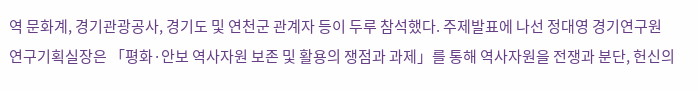역 문화계, 경기관광공사, 경기도 및 연천군 관계자 등이 두루 참석했다. 주제발표에 나선 정대영 경기연구원 연구기획실장은 「평화·안보 역사자원 보존 및 활용의 쟁점과 과제」를 통해 역사자원을 전쟁과 분단, 헌신의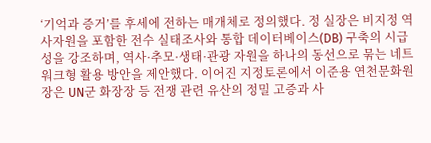‘기억과 증거’를 후세에 전하는 매개체로 정의했다. 정 실장은 비지정 역사자원을 포함한 전수 실태조사와 통합 데이터베이스(DB) 구축의 시급성을 강조하며, 역사·추모·생태·관광 자원을 하나의 동선으로 묶는 네트워크형 활용 방안을 제안했다. 이어진 지정토론에서 이준용 연천문화원장은 UN군 화장장 등 전쟁 관련 유산의 정밀 고증과 사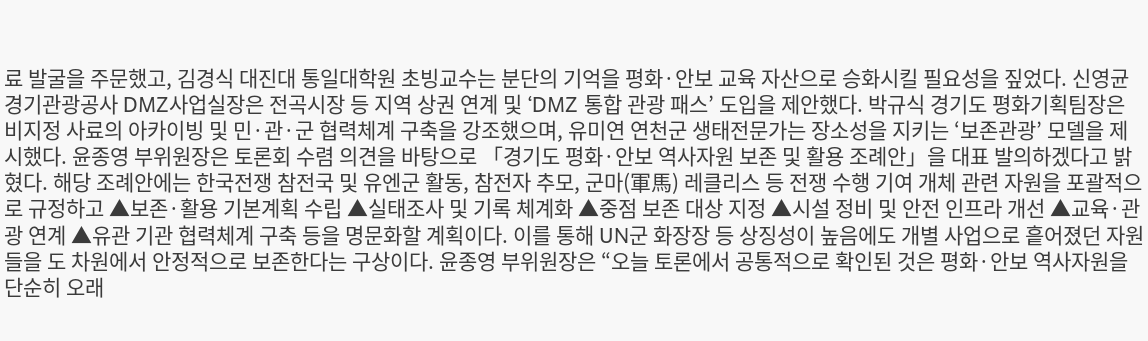료 발굴을 주문했고, 김경식 대진대 통일대학원 초빙교수는 분단의 기억을 평화·안보 교육 자산으로 승화시킬 필요성을 짚었다. 신영균 경기관광공사 DMZ사업실장은 전곡시장 등 지역 상권 연계 및 ‘DMZ 통합 관광 패스’ 도입을 제안했다. 박규식 경기도 평화기획팀장은 비지정 사료의 아카이빙 및 민·관·군 협력체계 구축을 강조했으며, 유미연 연천군 생태전문가는 장소성을 지키는 ‘보존관광’ 모델을 제시했다. 윤종영 부위원장은 토론회 수렴 의견을 바탕으로 「경기도 평화·안보 역사자원 보존 및 활용 조례안」을 대표 발의하겠다고 밝혔다. 해당 조례안에는 한국전쟁 참전국 및 유엔군 활동, 참전자 추모, 군마(軍馬) 레클리스 등 전쟁 수행 기여 개체 관련 자원을 포괄적으로 규정하고 ▲보존·활용 기본계획 수립 ▲실태조사 및 기록 체계화 ▲중점 보존 대상 지정 ▲시설 정비 및 안전 인프라 개선 ▲교육·관광 연계 ▲유관 기관 협력체계 구축 등을 명문화할 계획이다. 이를 통해 UN군 화장장 등 상징성이 높음에도 개별 사업으로 흩어졌던 자원들을 도 차원에서 안정적으로 보존한다는 구상이다. 윤종영 부위원장은 “오늘 토론에서 공통적으로 확인된 것은 평화·안보 역사자원을 단순히 오래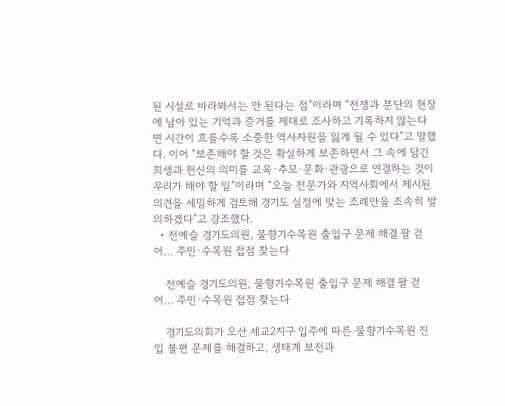된 시설로 바라봐서는 안 된다는 점”이라며 “전쟁과 분단의 현장에 남아 있는 기억과 증거를 제대로 조사하고 기록하지 않는다면 시간이 흐를수록 소중한 역사자원을 잃게 될 수 있다”고 말했다. 이어 “보존해야 할 것은 확실하게 보존하면서 그 속에 담긴 희생과 헌신의 의미를 교육·추모·문화·관광으로 연결하는 것이 우리가 해야 할 일”이라며 “오늘 전문가와 지역사회에서 제시된 의견을 세밀하게 검토해 경기도 실정에 맞는 조례안을 조속히 발의하겠다”고 강조했다.
  • 전예슬 경기도의원, 물향기수목원 출입구 문제 해결 팔 걷어… 주민·수목원 접점 찾는다

    전예슬 경기도의원, 물향기수목원 출입구 문제 해결 팔 걷어… 주민·수목원 접점 찾는다

    경기도의회가 오산 세교2지구 입주에 따른 물향기수목원 진입 불편 문제를 해결하고, 생태계 보전과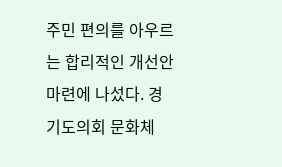주민 편의를 아우르는 합리적인 개선안 마련에 나섰다. 경기도의회 문화체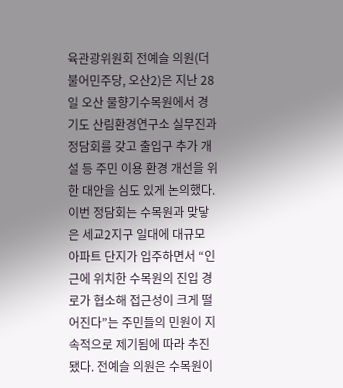육관광위원회 전예슬 의원(더불어민주당, 오산2)은 지난 28일 오산 물향기수목원에서 경기도 산림환경연구소 실무진과 정담회를 갖고 출입구 추가 개설 등 주민 이용 환경 개선을 위한 대안을 심도 있게 논의했다. 이번 정담회는 수목원과 맞닿은 세교2지구 일대에 대규모 아파트 단지가 입주하면서 “인근에 위치한 수목원의 진입 경로가 협소해 접근성이 크게 떨어진다”는 주민들의 민원이 지속적으로 제기됨에 따라 추진됐다. 전예슬 의원은 수목원이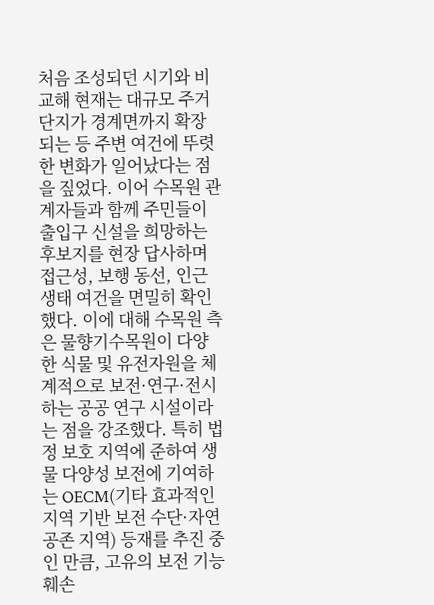처음 조성되던 시기와 비교해 현재는 대규모 주거 단지가 경계면까지 확장되는 등 주변 여건에 뚜렷한 변화가 일어났다는 점을 짚었다. 이어 수목원 관계자들과 함께 주민들이 출입구 신설을 희망하는 후보지를 현장 답사하며 접근성, 보행 동선, 인근 생태 여건을 면밀히 확인했다. 이에 대해 수목원 측은 물향기수목원이 다양한 식물 및 유전자원을 체계적으로 보전·연구·전시하는 공공 연구 시설이라는 점을 강조했다. 특히 법정 보호 지역에 준하여 생물 다양성 보전에 기여하는 OECM(기타 효과적인 지역 기반 보전 수단·자연 공존 지역) 등재를 추진 중인 만큼, 고유의 보전 기능 훼손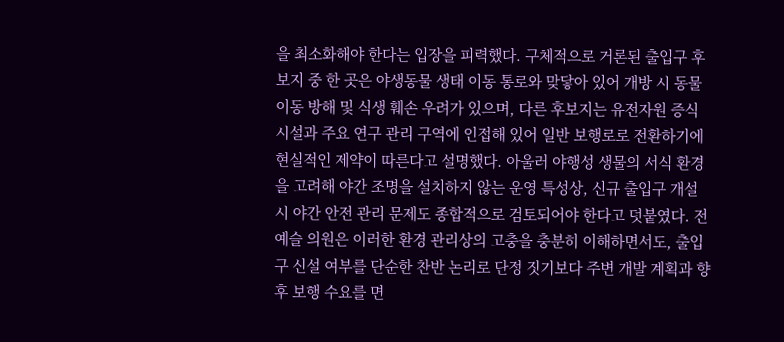을 최소화해야 한다는 입장을 피력했다. 구체적으로 거론된 출입구 후보지 중 한 곳은 야생동물 생태 이동 통로와 맞닿아 있어 개방 시 동물 이동 방해 및 식생 훼손 우려가 있으며, 다른 후보지는 유전자원 증식 시설과 주요 연구 관리 구역에 인접해 있어 일반 보행로로 전환하기에 현실적인 제약이 따른다고 설명했다. 아울러 야행성 생물의 서식 환경을 고려해 야간 조명을 설치하지 않는 운영 특성상, 신규 출입구 개설 시 야간 안전 관리 문제도 종합적으로 검토되어야 한다고 덧붙였다. 전예슬 의원은 이러한 환경 관리상의 고충을 충분히 이해하면서도, 출입구 신설 여부를 단순한 찬반 논리로 단정 짓기보다 주변 개발 계획과 향후 보행 수요를 면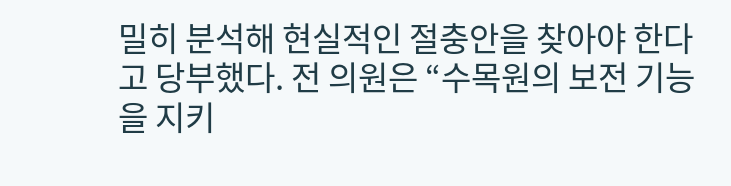밀히 분석해 현실적인 절충안을 찾아야 한다고 당부했다. 전 의원은 “수목원의 보전 기능을 지키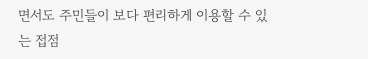면서도 주민들이 보다 편리하게 이용할 수 있는 접점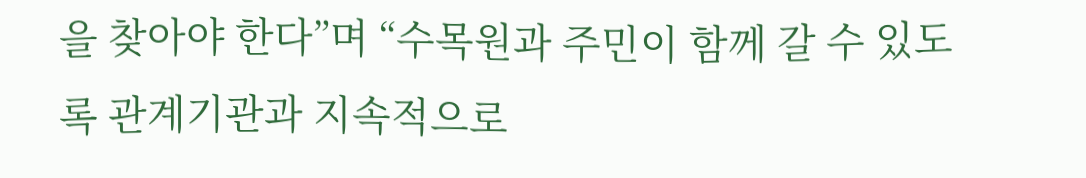을 찾아야 한다”며 “수목원과 주민이 함께 갈 수 있도록 관계기관과 지속적으로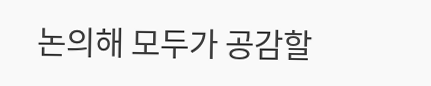논의해 모두가 공감할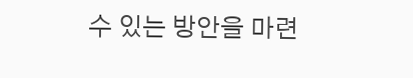수 있는 방안을 마련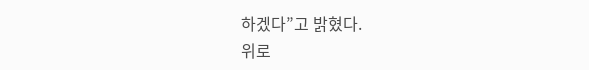하겠다”고 밝혔다.
위로